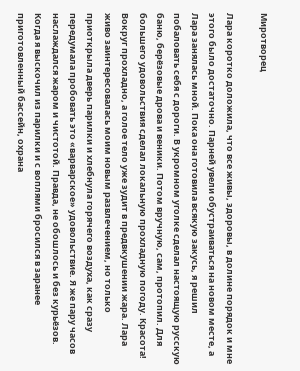Миротворец

Лара коротко доложила, что все живы, здоровы, в долине порядок и мне этого было достаточно. Парней увели обустраиваться на новом месте, а Лара занялась мной. Пока она готовила всякую закусь, я решил побаловать себя с дороги. В укромном уголке сделал настоящую русскую баню, берёзовые дрова и веники. Потом вручную, сам, протопил. Для большего удовольствия сделал локальную прохладную погоду. Красота! Вокруг прохладно, а голое тело уже зудит в предвкушении жара. Лара живо заинтересовалась моим новым развлечением, но только приоткрыла дверь парилки и хлебнула горячего воздуха, как сразу передумала пробовать это «варварское» удовольствие. Я же пару часов наслаждался жаром и чистотой. Правда, не обошлось и без курьёзов. Когда я выскочил из парилки и с воплями бросился в заранее приготовленный бассейн, охрана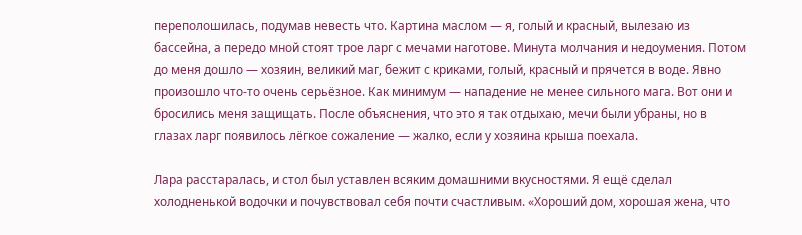переполошилась, подумав невесть что. Картина маслом — я, голый и красный, вылезаю из бассейна, а передо мной стоят трое ларг с мечами наготове. Минута молчания и недоумения. Потом до меня дошло — хозяин, великий маг, бежит с криками, голый, красный и прячется в воде. Явно произошло что-то очень серьёзное. Как минимум — нападение не менее сильного мага. Вот они и бросились меня защищать. После объяснения, что это я так отдыхаю, мечи были убраны, но в глазах ларг появилось лёгкое сожаление — жалко, если у хозяина крыша поехала.

Лара расстаралась, и стол был уставлен всяким домашними вкусностями. Я ещё сделал холодненькой водочки и почувствовал себя почти счастливым. «Хороший дом, хорошая жена, что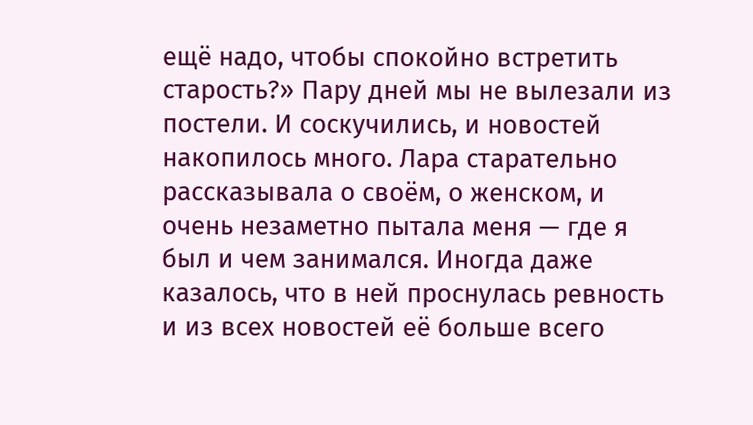ещё надо, чтобы спокойно встретить старость?» Пару дней мы не вылезали из постели. И соскучились, и новостей накопилось много. Лара старательно рассказывала о своём, о женском, и очень незаметно пытала меня — где я был и чем занимался. Иногда даже казалось, что в ней проснулась ревность и из всех новостей её больше всего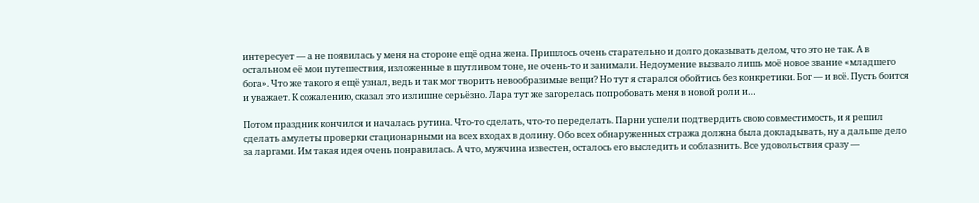интересует — а не появилась у меня на стороне ещё одна жена. Пришлось очень старательно и долго доказывать делом, что это не так. А в остальном её мои путешествия, изложенные в шутливом тоне, не очень-то и занимали. Недоумение вызвало лишь моё новое звание «младшего бога». Что же такого я ещё узнал, ведь и так мог творить невообразимые вещи? Но тут я старался обойтись без конкретики. Бог — и всё. Пусть боится и уважает. К сожалению, сказал это излишне серьёзно. Лара тут же загорелась попробовать меня в новой роли и…

Потом праздник кончился и началась рутина. Что-то сделать, что-то переделать. Парни успели подтвердить свою совместимость, и я решил сделать амулеты проверки стационарными на всех входах в долину. Обо всех обнаруженных стража должна была докладывать, ну а дальше дело за ларгами. Им такая идея очень понравилась. А что, мужчина известен, осталось его выследить и соблазнить. Все удовольствия сразу —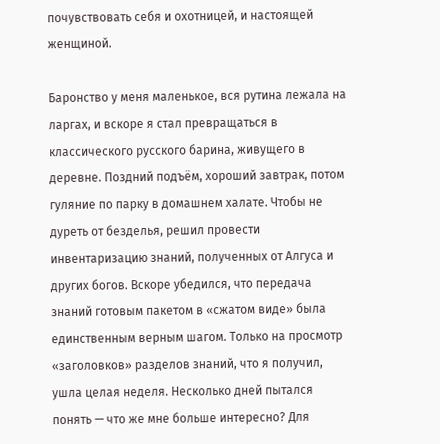почувствовать себя и охотницей, и настоящей женщиной.

Баронство у меня маленькое, вся рутина лежала на ларгах, и вскоре я стал превращаться в классического русского барина, живущего в деревне. Поздний подъём, хороший завтрак, потом гуляние по парку в домашнем халате. Чтобы не дуреть от безделья, решил провести инвентаризацию знаний, полученных от Алгуса и других богов. Вскоре убедился, что передача знаний готовым пакетом в «сжатом виде» была единственным верным шагом. Только на просмотр «заголовков» разделов знаний, что я получил, ушла целая неделя. Несколько дней пытался понять — что же мне больше интересно? Для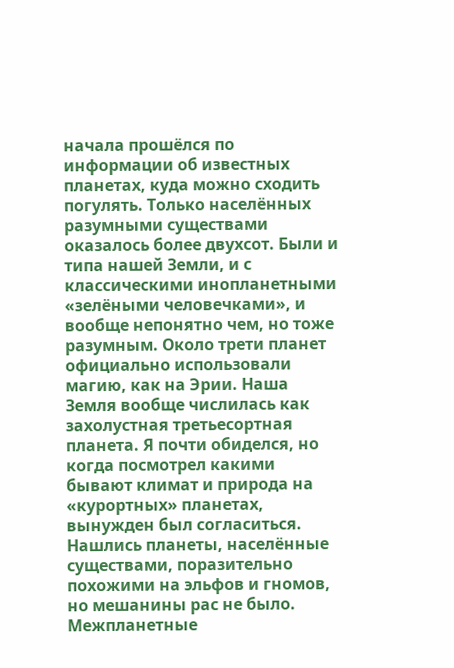начала прошёлся по информации об известных планетах, куда можно сходить погулять. Только населённых разумными существами оказалось более двухсот. Были и типа нашей Земли, и с классическими инопланетными «зелёными человечками», и вообще непонятно чем, но тоже разумным. Около трети планет официально использовали магию, как на Эрии. Наша Земля вообще числилась как захолустная третьесортная планета. Я почти обиделся, но когда посмотрел какими бывают климат и природа на «курортных» планетах, вынужден был согласиться. Нашлись планеты, населённые существами, поразительно похожими на эльфов и гномов, но мешанины рас не было. Межпланетные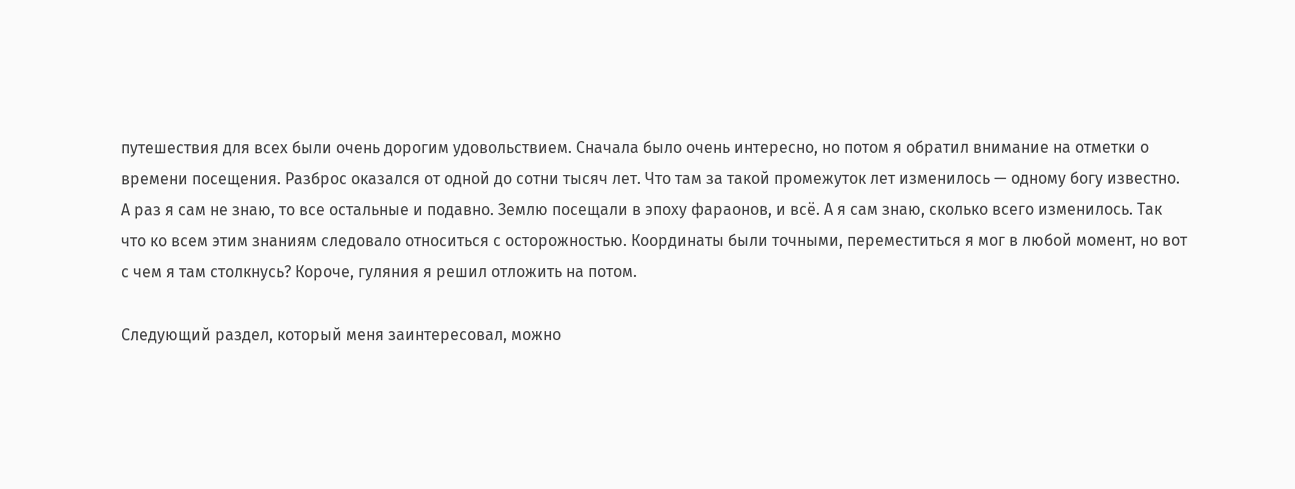путешествия для всех были очень дорогим удовольствием. Сначала было очень интересно, но потом я обратил внимание на отметки о времени посещения. Разброс оказался от одной до сотни тысяч лет. Что там за такой промежуток лет изменилось — одному богу известно. А раз я сам не знаю, то все остальные и подавно. Землю посещали в эпоху фараонов, и всё. А я сам знаю, сколько всего изменилось. Так что ко всем этим знаниям следовало относиться с осторожностью. Координаты были точными, переместиться я мог в любой момент, но вот с чем я там столкнусь? Короче, гуляния я решил отложить на потом.

Следующий раздел, который меня заинтересовал, можно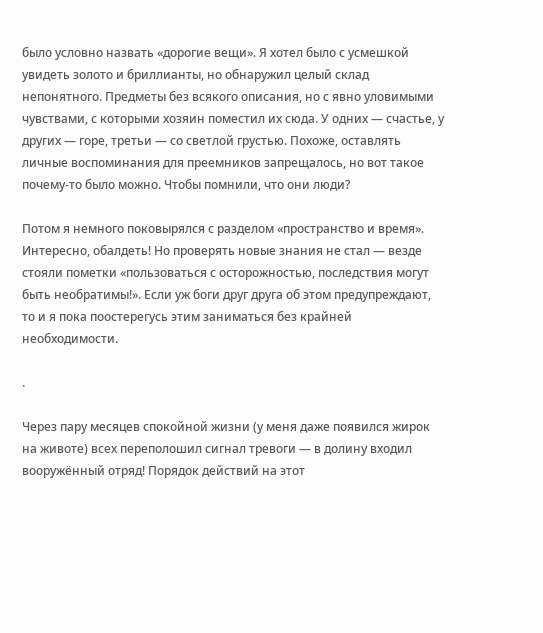было условно назвать «дорогие вещи». Я хотел было с усмешкой увидеть золото и бриллианты, но обнаружил целый склад непонятного. Предметы без всякого описания, но с явно уловимыми чувствами, с которыми хозяин поместил их сюда. У одних — счастье, у других — горе, третьи — со светлой грустью. Похоже, оставлять личные воспоминания для преемников запрещалось, но вот такое почему-то было можно. Чтобы помнили, что они люди?

Потом я немного поковырялся с разделом «пространство и время». Интересно, обалдеть! Но проверять новые знания не стал — везде стояли пометки «пользоваться с осторожностью, последствия могут быть необратимы!». Если уж боги друг друга об этом предупреждают, то и я пока поостерегусь этим заниматься без крайней необходимости.

.

Через пару месяцев спокойной жизни (у меня даже появился жирок на животе) всех переполошил сигнал тревоги — в долину входил вооружённый отряд! Порядок действий на этот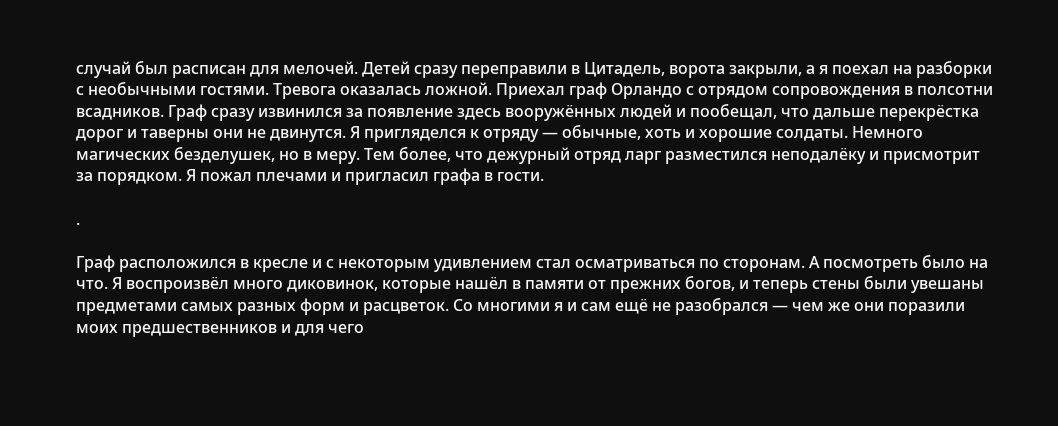случай был расписан для мелочей. Детей сразу переправили в Цитадель, ворота закрыли, а я поехал на разборки с необычными гостями. Тревога оказалась ложной. Приехал граф Орландо с отрядом сопровождения в полсотни всадников. Граф сразу извинился за появление здесь вооружённых людей и пообещал, что дальше перекрёстка дорог и таверны они не двинутся. Я пригляделся к отряду — обычные, хоть и хорошие солдаты. Немного магических безделушек, но в меру. Тем более, что дежурный отряд ларг разместился неподалёку и присмотрит за порядком. Я пожал плечами и пригласил графа в гости.

.

Граф расположился в кресле и с некоторым удивлением стал осматриваться по сторонам. А посмотреть было на что. Я воспроизвёл много диковинок, которые нашёл в памяти от прежних богов, и теперь стены были увешаны предметами самых разных форм и расцветок. Со многими я и сам ещё не разобрался — чем же они поразили моих предшественников и для чего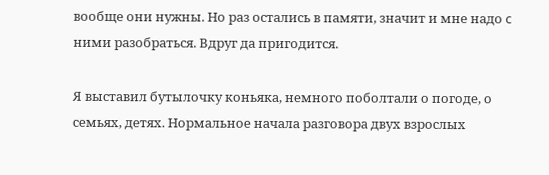вообще они нужны. Но раз остались в памяти, значит и мне надо c ними разобраться. Вдруг да пригодится.

Я выставил бутылочку коньяка, немного поболтали о погоде, о семьях, детях. Нормальное начала разговора двух взрослых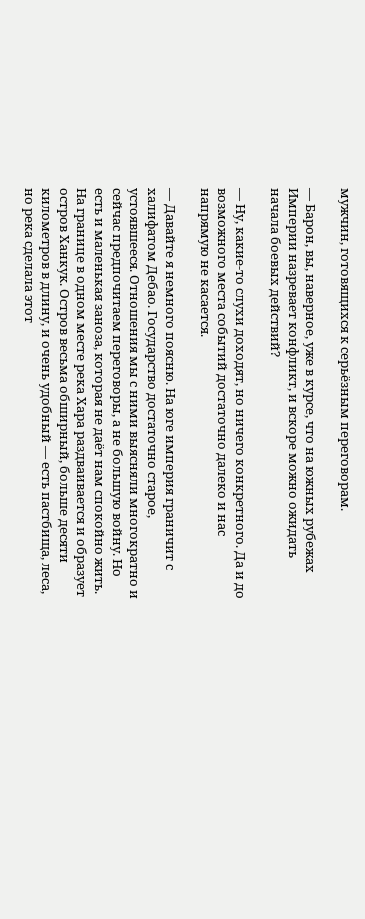мужчин, готовящихся к серьёзным переговорам.

— Барон, вы, наверное, уже в курсе, что на южных рубежах Империи назревает конфликт, и вскоре можно ожидать начала боевых действий?

— Ну, какие-то слухи доходят, но ничего конкретного. Да и до возможного места событий достаточно далеко и нас напрямую не касается.

— Давайте я немного поясню. На юге империя граничит с халифатом Дебао. Государство достаточно старое, устоявшееся. Отношения мы с ними выясняли многократно и сейчас предпочитаем переговоры, а не большую войну. Но есть и маленькая заноза, которая не даёт нам спокойно жить. На границе в одном месте река Хара раздваивается и образует остров Ханкук. Остров весьма обширный, больше десяти километров в длину, и очень удобный — есть пастбища, леса, но река сделала этот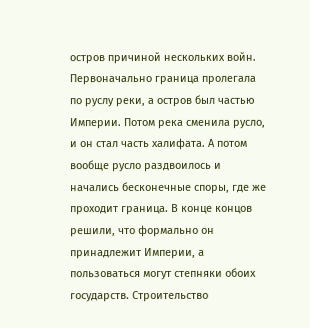остров причиной нескольких войн. Первоначально граница пролегала по руслу реки, а остров был частью Империи. Потом река сменила русло, и он стал часть халифата. А потом вообще русло раздвоилось и начались бесконечные споры, где же проходит граница. В конце концов решили, что формально он принадлежит Империи, а пользоваться могут степняки обоих государств. Строительство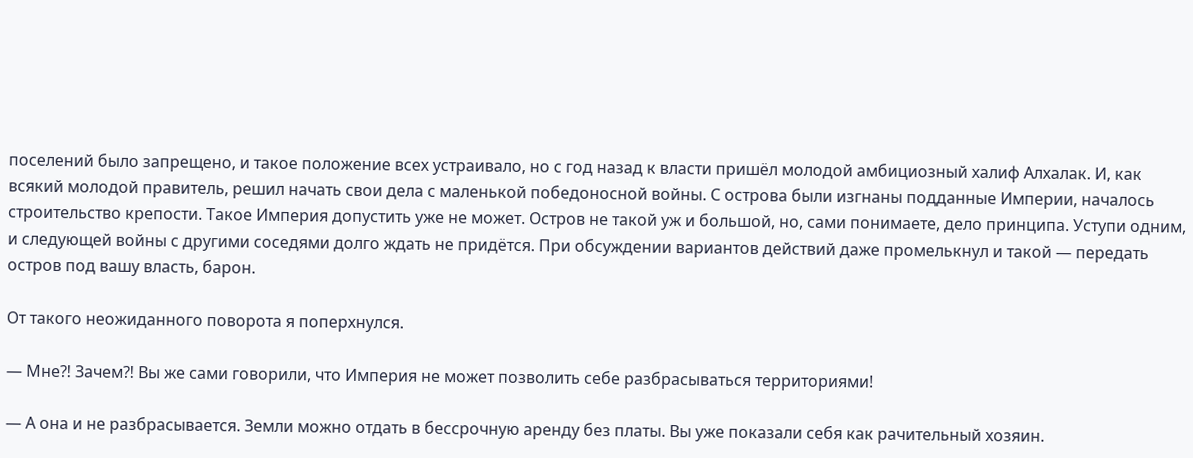поселений было запрещено, и такое положение всех устраивало, но с год назад к власти пришёл молодой амбициозный халиф Алхалак. И, как всякий молодой правитель, решил начать свои дела с маленькой победоносной войны. С острова были изгнаны подданные Империи, началось строительство крепости. Такое Империя допустить уже не может. Остров не такой уж и большой, но, сами понимаете, дело принципа. Уступи одним, и следующей войны с другими соседями долго ждать не придётся. При обсуждении вариантов действий даже промелькнул и такой — передать остров под вашу власть, барон.

От такого неожиданного поворота я поперхнулся.

— Мне⁈ Зачем⁈ Вы же сами говорили, что Империя не может позволить себе разбрасываться территориями!

— А она и не разбрасывается. Земли можно отдать в бессрочную аренду без платы. Вы уже показали себя как рачительный хозяин.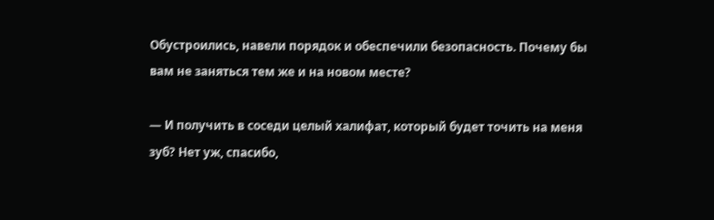Обустроились, навели порядок и обеспечили безопасность. Почему бы вам не заняться тем же и на новом месте?

— И получить в соседи целый халифат, который будет точить на меня зуб? Нет уж, спасибо,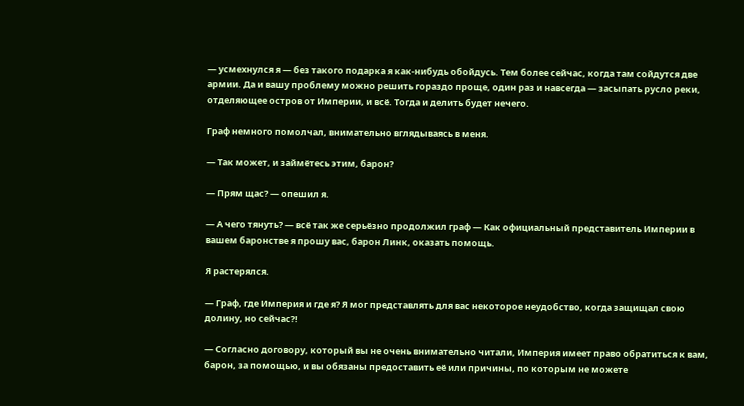— усмехнулся я — без такого подарка я как-нибудь обойдусь. Тем более сейчас, когда там сойдутся две армии. Да и вашу проблему можно решить гораздо проще, один раз и навсегда — засыпать русло реки, отделяющее остров от Империи, и всё. Тогда и делить будет нечего.

Граф немного помолчал, внимательно вглядываясь в меня.

— Так может, и займётесь этим, барон?

— Прям щас? — опешил я.

— А чего тянуть? — всё так же серьёзно продолжил граф — Как официальный представитель Империи в вашем баронстве я прошу вас, барон Линк, оказать помощь.

Я растерялся.

— Граф, где Империя и где я? Я мог представлять для вас некоторое неудобство, когда защищал свою долину, но сейчас⁈

— Согласно договору, который вы не очень внимательно читали, Империя имеет право обратиться к вам, барон, за помощью, и вы обязаны предоставить её или причины, по которым не можете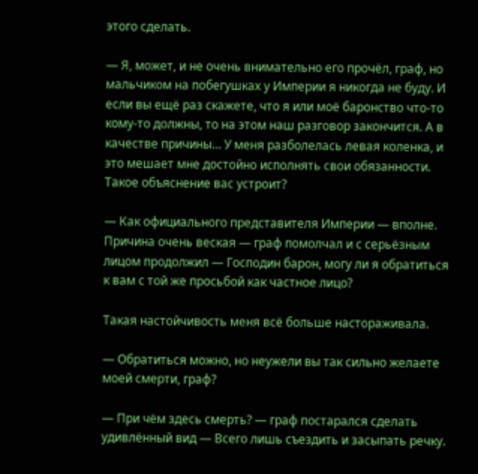этого сделать.

— Я, может, и не очень внимательно его прочёл, граф, но мальчиком на побегушках у Империи я никогда не буду. И если вы ещё раз скажете, что я или моё баронство что-то кому-то должны, то на этом наш разговор закончится. А в качестве причины… У меня разболелась левая коленка, и это мешает мне достойно исполнять свои обязанности. Такое объяснение вас устроит?

— Как официального представителя Империи — вполне. Причина очень веская — граф помолчал и с серьёзным лицом продолжил — Господин барон, могу ли я обратиться к вам с той же просьбой как частное лицо?

Такая настойчивость меня всё больше настораживала.

— Обратиться можно, но неужели вы так сильно желаете моей смерти, граф?

— При чём здесь смерть? — граф постарался сделать удивлённый вид — Всего лишь съездить и засыпать речку.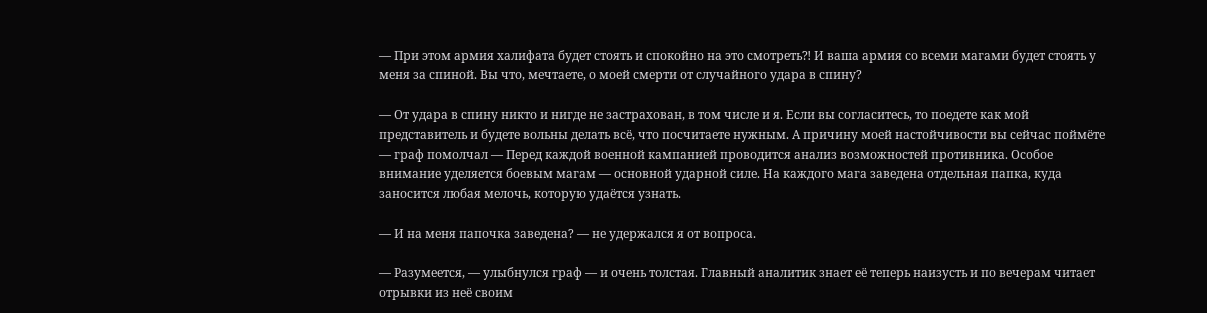— При этом армия халифата будет стоять и спокойно на это смотреть⁈ И ваша армия со всеми магами будет стоять у меня за спиной. Вы что, мечтаете, о моей смерти от случайного удара в спину?

— От удара в спину никто и нигде не застрахован, в том числе и я. Если вы согласитесь, то поедете как мой представитель и будете вольны делать всё, что посчитаете нужным. А причину моей настойчивости вы сейчас поймёте — граф помолчал — Перед каждой военной кампанией проводится анализ возможностей противника. Особое внимание уделяется боевым магам — основной ударной силе. На каждого мага заведена отдельная папка, куда заносится любая мелочь, которую удаётся узнать.

— И на меня папочка заведена? — не удержался я от вопроса.

— Разумеется, — улыбнулся граф — и очень толстая. Главный аналитик знает её теперь наизусть и по вечерам читает отрывки из неё своим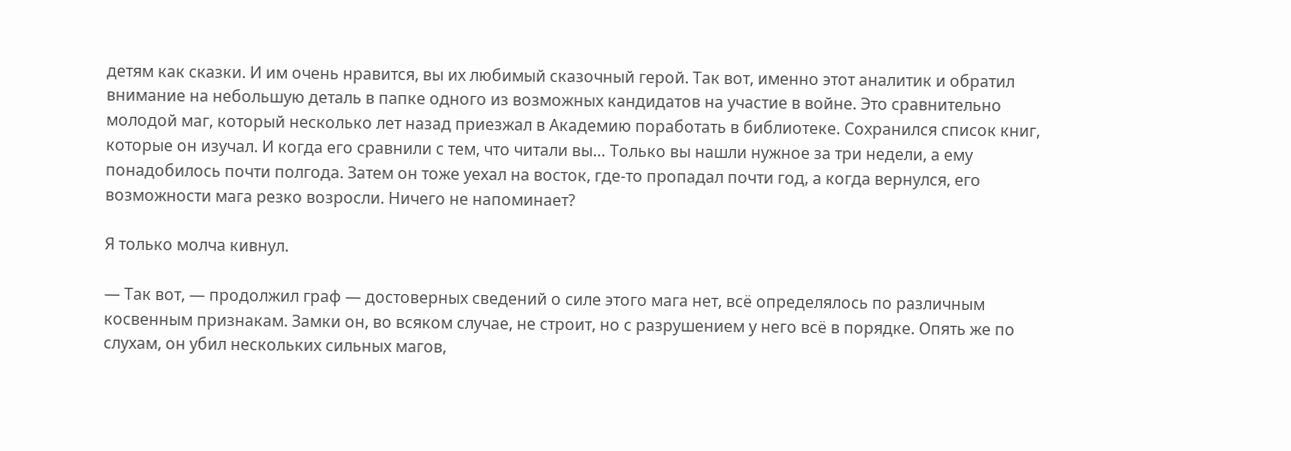детям как сказки. И им очень нравится, вы их любимый сказочный герой. Так вот, именно этот аналитик и обратил внимание на небольшую деталь в папке одного из возможных кандидатов на участие в войне. Это сравнительно молодой маг, который несколько лет назад приезжал в Академию поработать в библиотеке. Сохранился список книг, которые он изучал. И когда его сравнили с тем, что читали вы… Только вы нашли нужное за три недели, а ему понадобилось почти полгода. Затем он тоже уехал на восток, где-то пропадал почти год, а когда вернулся, его возможности мага резко возросли. Ничего не напоминает?

Я только молча кивнул.

— Так вот, — продолжил граф — достоверных сведений о силе этого мага нет, всё определялось по различным косвенным признакам. Замки он, во всяком случае, не строит, но с разрушением у него всё в порядке. Опять же по слухам, он убил нескольких сильных магов,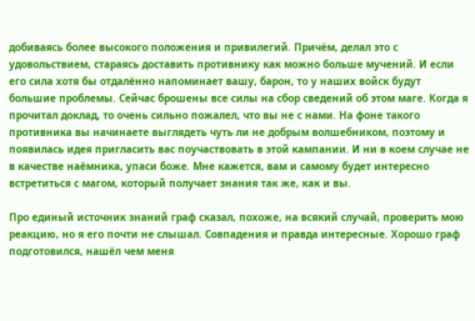добиваясь более высокого положения и привилегий. Причём, делал это с удовольствием, стараясь доставить противнику как можно больше мучений. И если его сила хотя бы отдалённо напоминает вашу, барон, то у наших войск будут большие проблемы. Сейчас брошены все силы на сбор сведений об этом маге. Когда я прочитал доклад, то очень сильно пожалел, что вы не с нами. На фоне такого противника вы начинаете выглядеть чуть ли не добрым волшебником, поэтому и появилась идея пригласить вас поучаствовать в этой кампании. И ни в коем случае не в качестве наёмника, упаси боже. Мне кажется, вам и самому будет интересно встретиться с магом, который получает знания так же, как и вы.

Про единый источник знаний граф сказал, похоже, на всякий случай, проверить мою реакцию, но я его почти не слышал. Совпадения и правда интересные. Хорошо граф подготовился, нашёл чем меня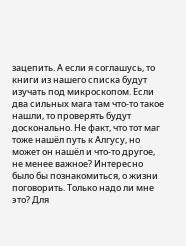зацепить. А если я соглашусь, то книги из нашего списка будут изучать под микроскопом. Если два сильных мага там что-то такое нашли, то проверять будут досконально. Не факт, что тот маг тоже нашёл путь к Алгусу, но может он нашёл и что-то другое, не менее важное? Интересно было бы познакомиться, о жизни поговорить. Только надо ли мне это? Для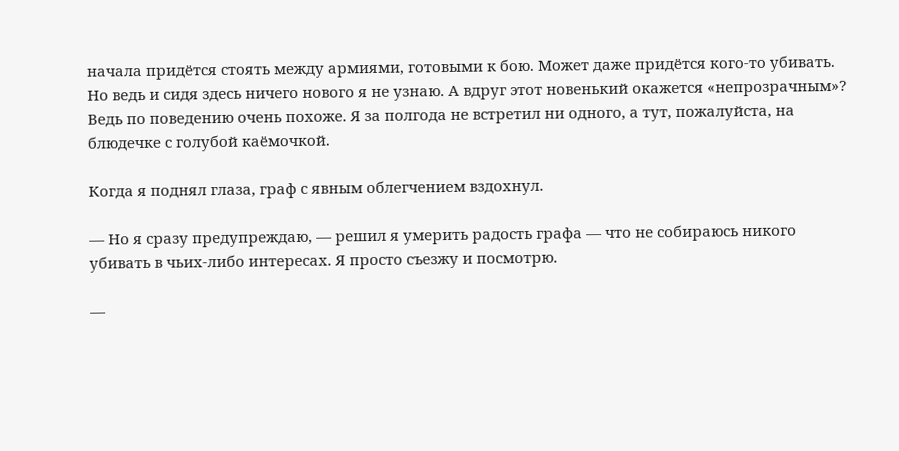начала придётся стоять между армиями, готовыми к бою. Может даже придётся кого-то убивать. Но ведь и сидя здесь ничего нового я не узнаю. А вдруг этот новенький окажется «непрозрачным»? Ведь по поведению очень похоже. Я за полгода не встретил ни одного, а тут, пожалуйста, на блюдечке с голубой каёмочкой.

Когда я поднял глаза, граф с явным облегчением вздохнул.

— Но я сразу предупреждаю, — решил я умерить радость графа — что не собираюсь никого убивать в чьих-либо интересах. Я просто съезжу и посмотрю.

—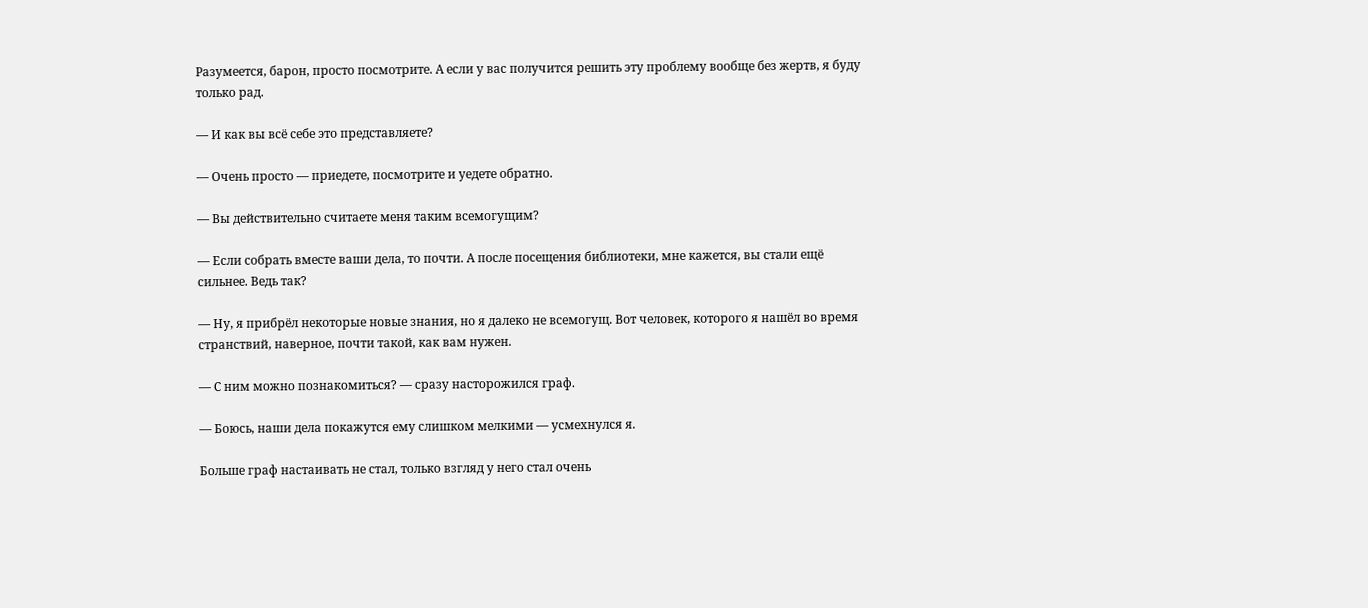Разумеется, барон, просто посмотрите. А если у вас получится решить эту проблему вообще без жертв, я буду только рад.

— И как вы всё себе это представляете?

— Очень просто — приедете, посмотрите и уедете обратно.

— Вы действительно считаете меня таким всемогущим?

— Если собрать вместе ваши дела, то почти. А после посещения библиотеки, мне кажется, вы стали ещё сильнее. Ведь так?

— Ну, я прибрёл некоторые новые знания, но я далеко не всемогущ. Вот человек, которого я нашёл во время странствий, наверное, почти такой, как вам нужен.

— С ним можно познакомиться? — сразу насторожился граф.

— Боюсь, наши дела покажутся ему слишком мелкими — усмехнулся я.

Больше граф настаивать не стал, только взгляд у него стал очень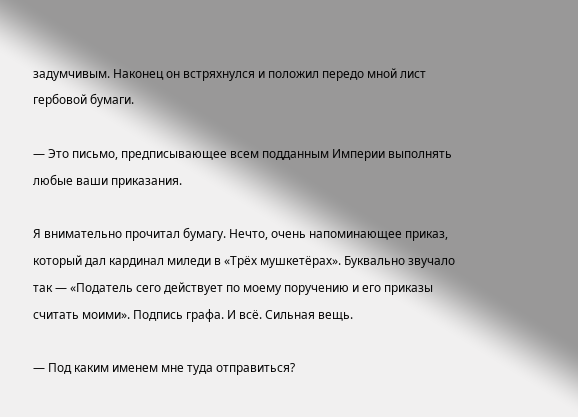задумчивым. Наконец он встряхнулся и положил передо мной лист гербовой бумаги.

— Это письмо, предписывающее всем подданным Империи выполнять любые ваши приказания.

Я внимательно прочитал бумагу. Нечто, очень напоминающее приказ, который дал кардинал миледи в «Трёх мушкетёрах». Буквально звучало так — «Податель сего действует по моему поручению и его приказы считать моими». Подпись графа. И всё. Сильная вещь.

— Под каким именем мне туда отправиться?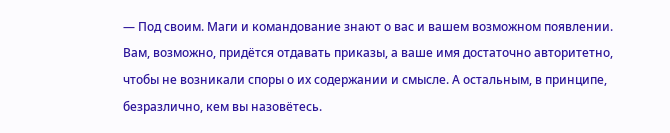— Под своим. Маги и командование знают о вас и вашем возможном появлении. Вам, возможно, придётся отдавать приказы, а ваше имя достаточно авторитетно, чтобы не возникали споры о их содержании и смысле. А остальным, в принципе, безразлично, кем вы назовётесь.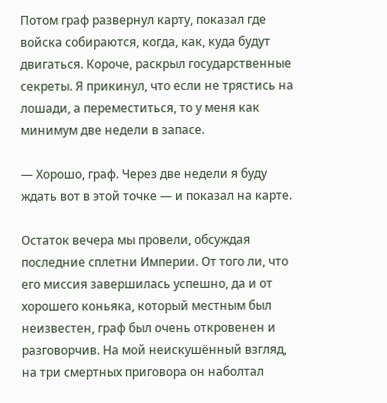Потом граф развернул карту, показал где войска собираются, когда, как, куда будут двигаться. Короче, раскрыл государственные секреты. Я прикинул, что если не трястись на лошади, а переместиться, то у меня как минимум две недели в запасе.

— Хорошо, граф. Через две недели я буду ждать вот в этой точке — и показал на карте.

Остаток вечера мы провели, обсуждая последние сплетни Империи. От того ли, что его миссия завершилась успешно, да и от хорошего коньяка, который местным был неизвестен, граф был очень откровенен и разговорчив. На мой неискушённый взгляд, на три смертных приговора он наболтал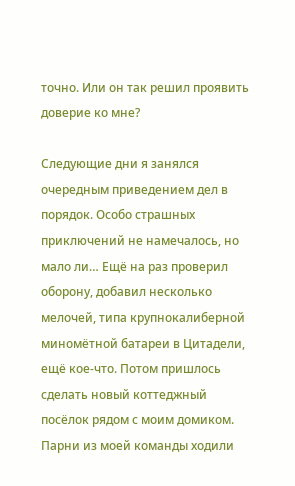точно. Или он так решил проявить доверие ко мне?

Следующие дни я занялся очередным приведением дел в порядок. Особо страшных приключений не намечалось, но мало ли… Ещё на раз проверил оборону, добавил несколько мелочей, типа крупнокалиберной миномётной батареи в Цитадели, ещё кое-что. Потом пришлось сделать новый коттеджный посёлок рядом с моим домиком. Парни из моей команды ходили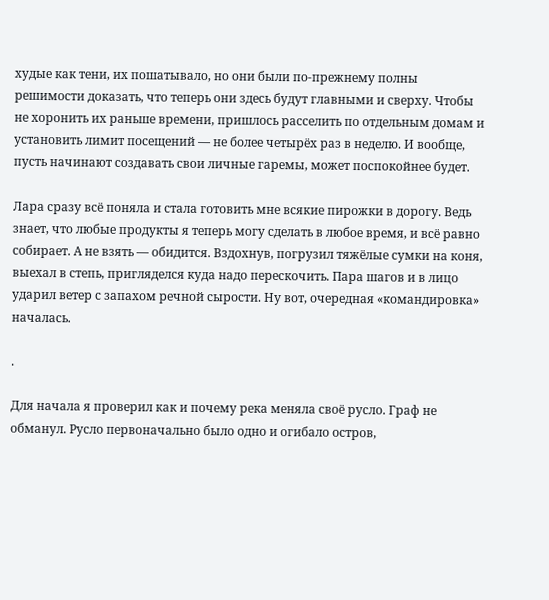худые как тени, их пошатывало, но они были по-прежнему полны решимости доказать, что теперь они здесь будут главными и сверху. Чтобы не хоронить их раньше времени, пришлось расселить по отдельным домам и установить лимит посещений — не более четырёх раз в неделю. И вообще, пусть начинают создавать свои личные гаремы, может поспокойнее будет.

Лара сразу всё поняла и стала готовить мне всякие пирожки в дорогу. Ведь знает, что любые продукты я теперь могу сделать в любое время, и всё равно собирает. А не взять — обидится. Вздохнув, погрузил тяжёлые сумки на коня, выехал в степь, пригляделся куда надо перескочить. Пара шагов и в лицо ударил ветер с запахом речной сырости. Ну вот, очередная «командировка» началась.

.

Для начала я проверил как и почему река меняла своё русло. Граф не обманул. Русло первоначально было одно и огибало остров,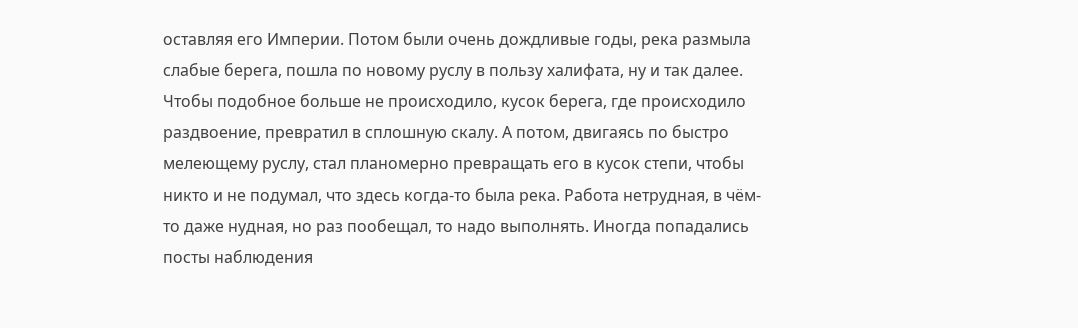оставляя его Империи. Потом были очень дождливые годы, река размыла слабые берега, пошла по новому руслу в пользу халифата, ну и так далее. Чтобы подобное больше не происходило, кусок берега, где происходило раздвоение, превратил в сплошную скалу. А потом, двигаясь по быстро мелеющему руслу, стал планомерно превращать его в кусок степи, чтобы никто и не подумал, что здесь когда-то была река. Работа нетрудная, в чём-то даже нудная, но раз пообещал, то надо выполнять. Иногда попадались посты наблюдения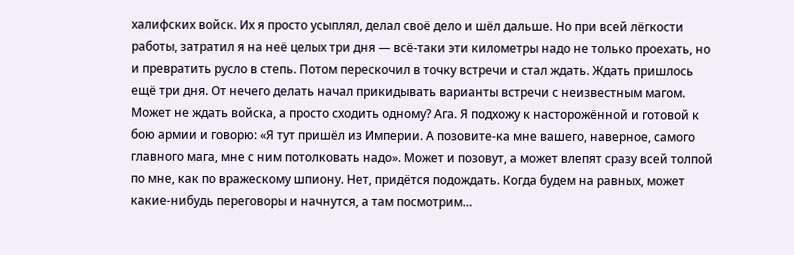халифских войск. Их я просто усыплял, делал своё дело и шёл дальше. Но при всей лёгкости работы, затратил я на неё целых три дня — всё-таки эти километры надо не только проехать, но и превратить русло в степь. Потом перескочил в точку встречи и стал ждать. Ждать пришлось ещё три дня. От нечего делать начал прикидывать варианты встречи с неизвестным магом. Может не ждать войска, а просто сходить одному? Ага. Я подхожу к насторожённой и готовой к бою армии и говорю: «Я тут пришёл из Империи. А позовите-ка мне вашего, наверное, самого главного мага, мне с ним потолковать надо». Может и позовут, а может влепят сразу всей толпой по мне, как по вражескому шпиону. Нет, придётся подождать. Когда будем на равных, может какие-нибудь переговоры и начнутся, а там посмотрим…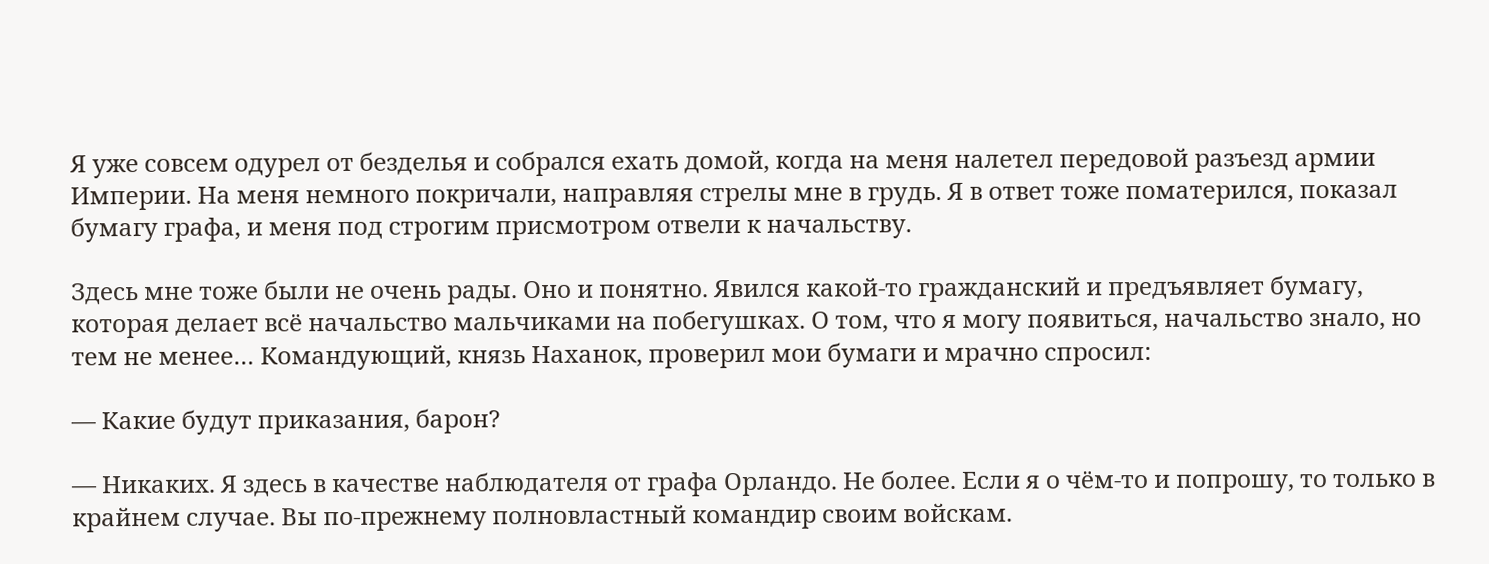Я уже совсем одурел от безделья и собрался ехать домой, когда на меня налетел передовой разъезд армии Империи. На меня немного покричали, направляя стрелы мне в грудь. Я в ответ тоже поматерился, показал бумагу графа, и меня под строгим присмотром отвели к начальству.

Здесь мне тоже были не очень рады. Оно и понятно. Явился какой-то гражданский и предъявляет бумагу, которая делает всё начальство мальчиками на побегушках. О том, что я могу появиться, начальство знало, но тем не менее… Командующий, князь Наханок, проверил мои бумаги и мрачно спросил:

— Какие будут приказания, барон?

— Никаких. Я здесь в качестве наблюдателя от графа Орландо. Не более. Если я о чём-то и попрошу, то только в крайнем случае. Вы по-прежнему полновластный командир своим войскам.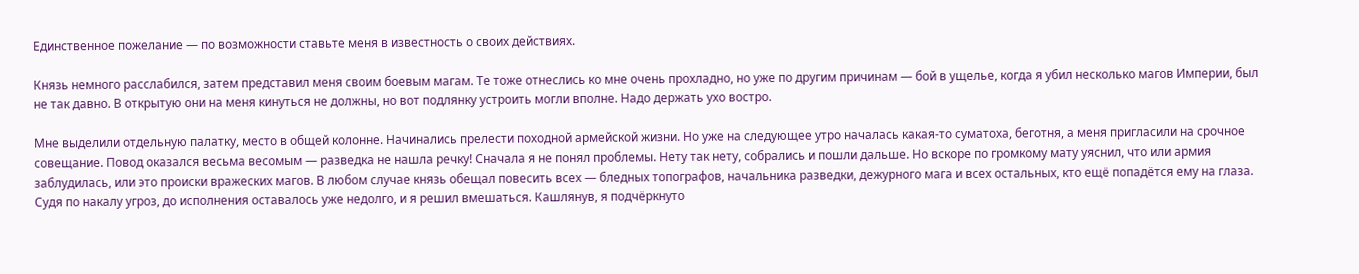Единственное пожелание — по возможности ставьте меня в известность о своих действиях.

Князь немного расслабился, затем представил меня своим боевым магам. Те тоже отнеслись ко мне очень прохладно, но уже по другим причинам — бой в ущелье, когда я убил несколько магов Империи, был не так давно. В открытую они на меня кинуться не должны, но вот подлянку устроить могли вполне. Надо держать ухо востро.

Мне выделили отдельную палатку, место в общей колонне. Начинались прелести походной армейской жизни. Но уже на следующее утро началась какая-то суматоха, беготня, а меня пригласили на срочное совещание. Повод оказался весьма весомым — разведка не нашла речку! Сначала я не понял проблемы. Нету так нету, собрались и пошли дальше. Но вскоре по громкому мату уяснил, что или армия заблудилась, или это происки вражеских магов. В любом случае князь обещал повесить всех — бледных топографов, начальника разведки, дежурного мага и всех остальных, кто ещё попадётся ему на глаза. Судя по накалу угроз, до исполнения оставалось уже недолго, и я решил вмешаться. Кашлянув, я подчёркнуто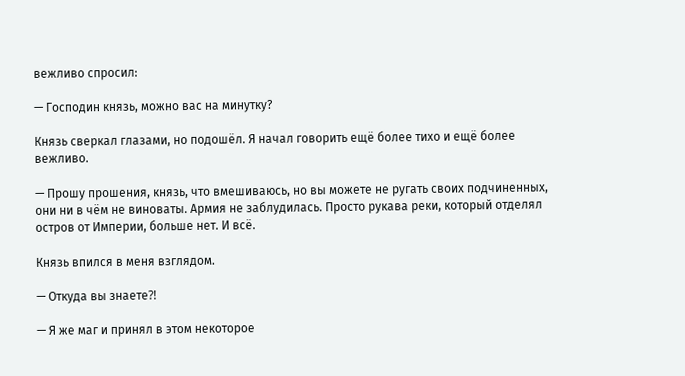вежливо спросил:

— Господин князь, можно вас на минутку?

Князь сверкал глазами, но подошёл. Я начал говорить ещё более тихо и ещё более вежливо.

— Прошу прошения, князь, что вмешиваюсь, но вы можете не ругать своих подчиненных, они ни в чём не виноваты. Армия не заблудилась. Просто рукава реки, который отделял остров от Империи, больше нет. И всё.

Князь впился в меня взглядом.

— Откуда вы знаете⁈

— Я же маг и принял в этом некоторое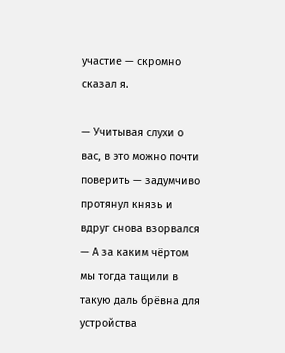участие — скромно сказал я.

— Учитывая слухи о вас, в это можно почти поверить — задумчиво протянул князь и вдруг снова взорвался — А за каким чёртом мы тогда тащили в такую даль брёвна для устройства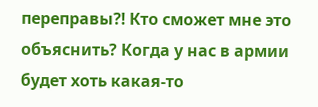переправы⁈ Кто сможет мне это объяснить? Когда у нас в армии будет хоть какая-то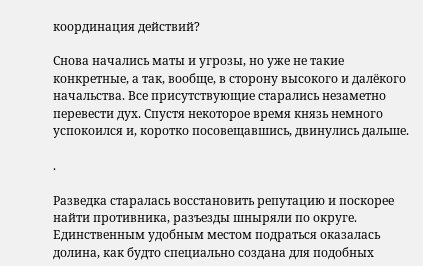координация действий?

Снова начались маты и угрозы, но уже не такие конкретные, а так, вообще, в сторону высокого и далёкого начальства. Все присутствующие старались незаметно перевести дух. Спустя некоторое время князь немного успокоился и, коротко посовещавшись, двинулись дальше.

.

Разведка старалась восстановить репутацию и поскорее найти противника, разъезды шныряли по округе. Единственным удобным местом подраться оказалась долина, как будто специально создана для подобных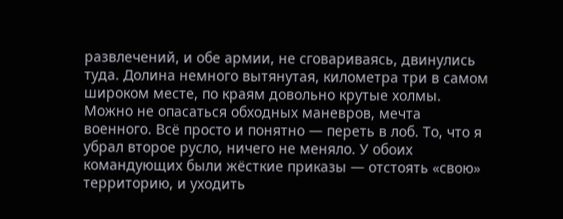развлечений, и обе армии, не сговариваясь, двинулись туда. Долина немного вытянутая, километра три в самом широком месте, по краям довольно крутые холмы. Можно не опасаться обходных маневров, мечта военного. Всё просто и понятно — переть в лоб. То, что я убрал второе русло, ничего не меняло. У обоих командующих были жёсткие приказы — отстоять «свою» территорию, и уходить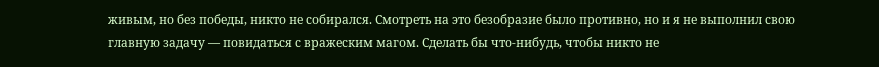живым, но без победы, никто не собирался. Смотреть на это безобразие было противно, но и я не выполнил свою главную задачу — повидаться с вражеским магом. Сделать бы что-нибудь, чтобы никто не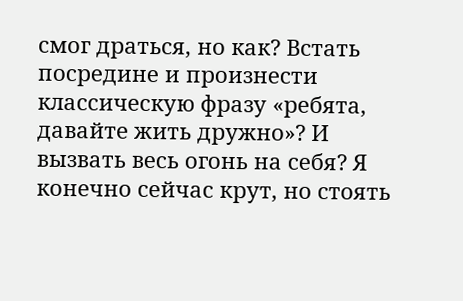смог драться, но как? Встать посредине и произнести классическую фразу «ребята, давайте жить дружно»? И вызвать весь огонь на себя? Я конечно сейчас крут, но стоять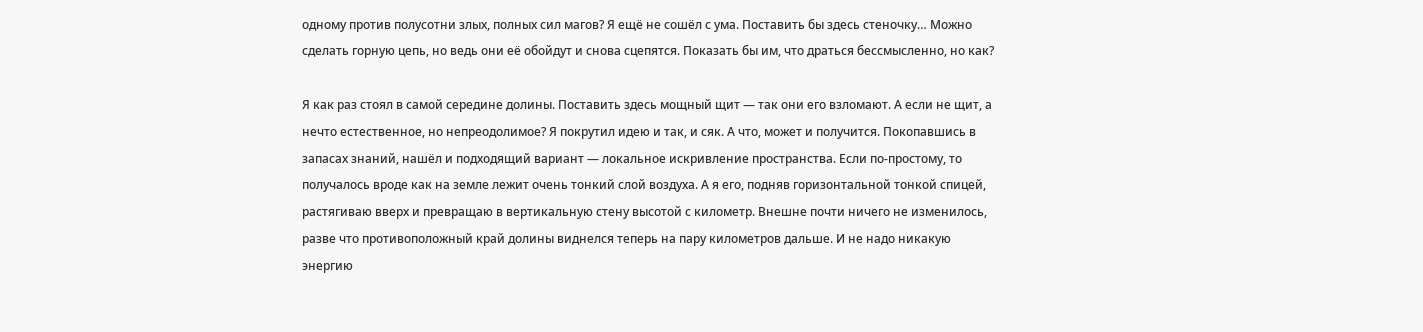одному против полусотни злых, полных сил магов? Я ещё не сошёл с ума. Поставить бы здесь стеночку… Можно сделать горную цепь, но ведь они её обойдут и снова сцепятся. Показать бы им, что драться бессмысленно, но как?

Я как раз стоял в самой середине долины. Поставить здесь мощный щит — так они его взломают. А если не щит, а нечто естественное, но непреодолимое? Я покрутил идею и так, и сяк. А что, может и получится. Покопавшись в запасах знаний, нашёл и подходящий вариант — локальное искривление пространства. Если по-простому, то получалось вроде как на земле лежит очень тонкий слой воздуха. А я его, подняв горизонтальной тонкой спицей, растягиваю вверх и превращаю в вертикальную стену высотой с километр. Внешне почти ничего не изменилось, разве что противоположный край долины виднелся теперь на пару километров дальше. И не надо никакую энергию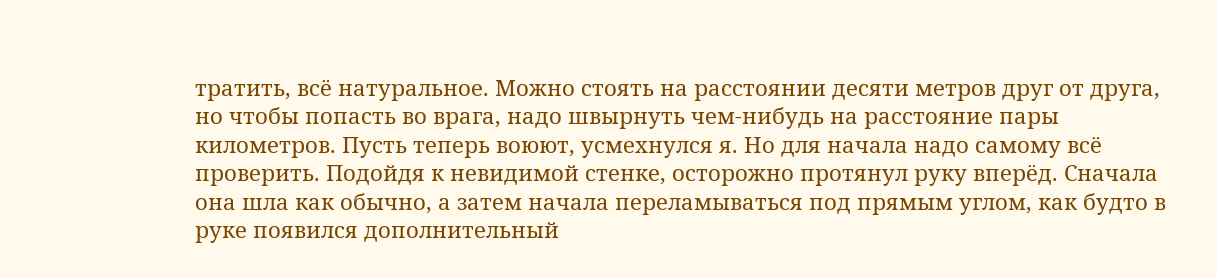тратить, всё натуральное. Можно стоять на расстоянии десяти метров друг от друга, но чтобы попасть во врага, надо швырнуть чем-нибудь на расстояние пары километров. Пусть теперь воюют, усмехнулся я. Но для начала надо самому всё проверить. Подойдя к невидимой стенке, осторожно протянул руку вперёд. Сначала она шла как обычно, а затем начала переламываться под прямым углом, как будто в руке появился дополнительный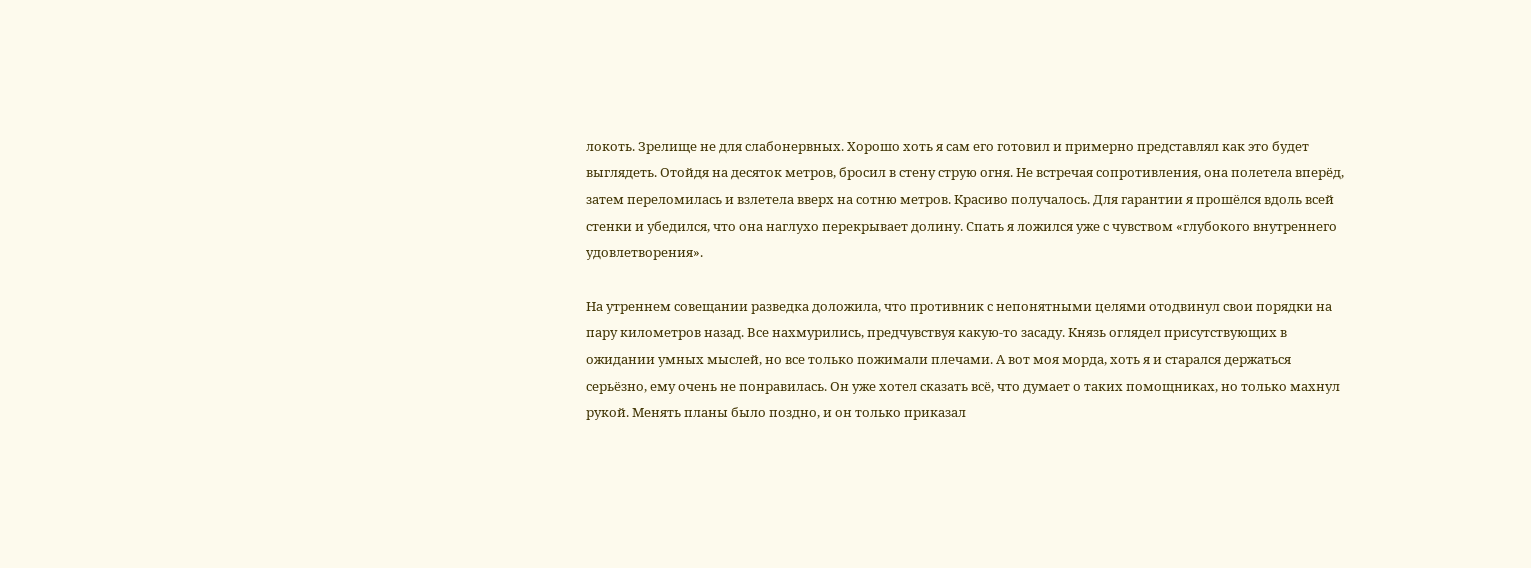локоть. Зрелище не для слабонервных. Хорошо хоть я сам его готовил и примерно представлял как это будет выглядеть. Отойдя на десяток метров, бросил в стену струю огня. Не встречая сопротивления, она полетела вперёд, затем переломилась и взлетела вверх на сотню метров. Красиво получалось. Для гарантии я прошёлся вдоль всей стенки и убедился, что она наглухо перекрывает долину. Спать я ложился уже с чувством «глубокого внутреннего удовлетворения».

На утреннем совещании разведка доложила, что противник с непонятными целями отодвинул свои порядки на пару километров назад. Все нахмурились, предчувствуя какую-то засаду. Князь оглядел присутствующих в ожидании умных мыслей, но все только пожимали плечами. А вот моя морда, хоть я и старался держаться серьёзно, ему очень не понравилась. Он уже хотел сказать всё, что думает о таких помощниках, но только махнул рукой. Менять планы было поздно, и он только приказал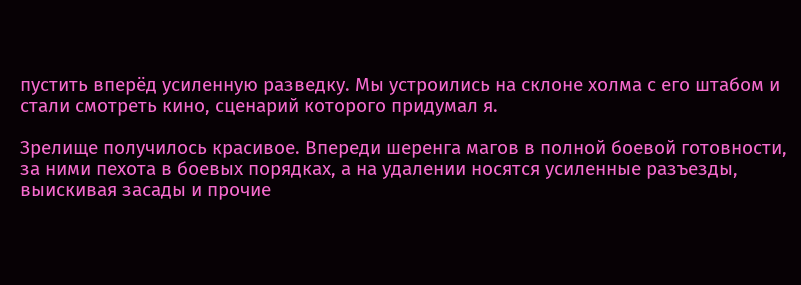пустить вперёд усиленную разведку. Мы устроились на склоне холма с его штабом и стали смотреть кино, сценарий которого придумал я.

Зрелище получилось красивое. Впереди шеренга магов в полной боевой готовности, за ними пехота в боевых порядках, а на удалении носятся усиленные разъезды, выискивая засады и прочие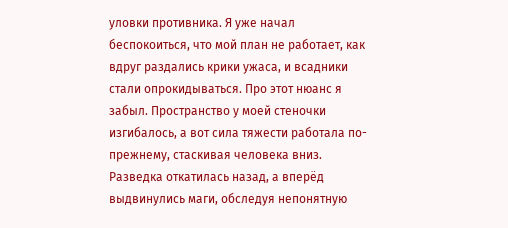уловки противника. Я уже начал беспокоиться, что мой план не работает, как вдруг раздались крики ужаса, и всадники стали опрокидываться. Про этот нюанс я забыл. Пространство у моей стеночки изгибалось, а вот сила тяжести работала по-прежнему, стаскивая человека вниз. Разведка откатилась назад, а вперёд выдвинулись маги, обследуя непонятную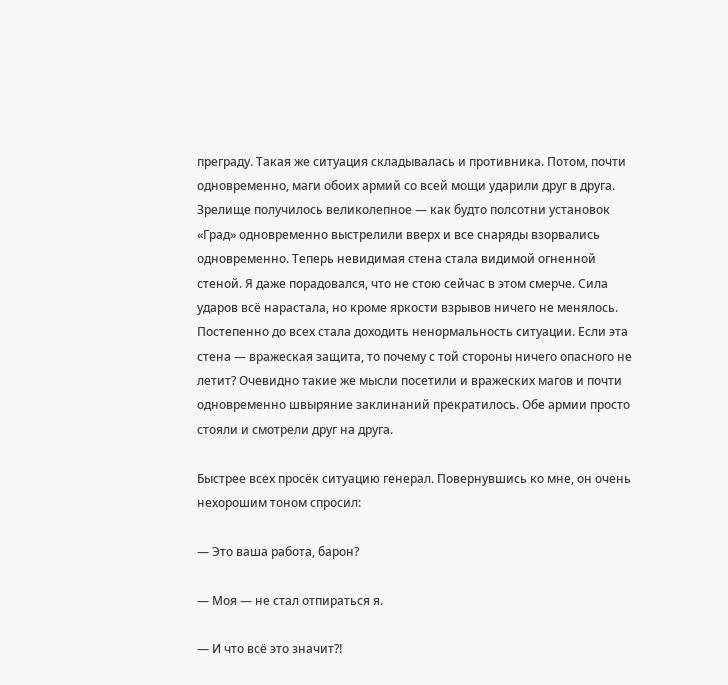преграду. Такая же ситуация складывалась и противника. Потом, почти одновременно, маги обоих армий со всей мощи ударили друг в друга. Зрелище получилось великолепное — как будто полсотни установок «Град» одновременно выстрелили вверх и все снаряды взорвались одновременно. Теперь невидимая стена стала видимой огненной стеной. Я даже порадовался, что не стою сейчас в этом смерче. Сила ударов всё нарастала, но кроме яркости взрывов ничего не менялось. Постепенно до всех стала доходить ненормальность ситуации. Если эта стена — вражеская защита, то почему с той стороны ничего опасного не летит? Очевидно такие же мысли посетили и вражеских магов и почти одновременно швыряние заклинаний прекратилось. Обе армии просто стояли и смотрели друг на друга.

Быстрее всех просёк ситуацию генерал. Повернувшись ко мне, он очень нехорошим тоном спросил:

— Это ваша работа, барон?

— Моя — не стал отпираться я.

— И что всё это значит⁈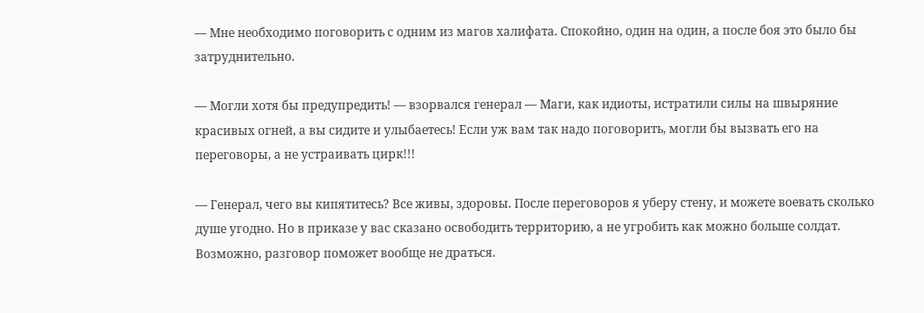— Мне необходимо поговорить с одним из магов халифата. Спокойно, один на один, а после боя это было бы затруднительно.

— Могли хотя бы предупредить! — взорвался генерал — Маги, как идиоты, истратили силы на швыряние красивых огней, а вы сидите и улыбаетесь! Если уж вам так надо поговорить, могли бы вызвать его на переговоры, а не устраивать цирк!!!

— Генерал, чего вы кипятитесь? Все живы, здоровы. После переговоров я уберу стену, и можете воевать сколько душе угодно. Но в приказе у вас сказано освободить территорию, а не угробить как можно больше солдат. Возможно, разговор поможет вообще не драться.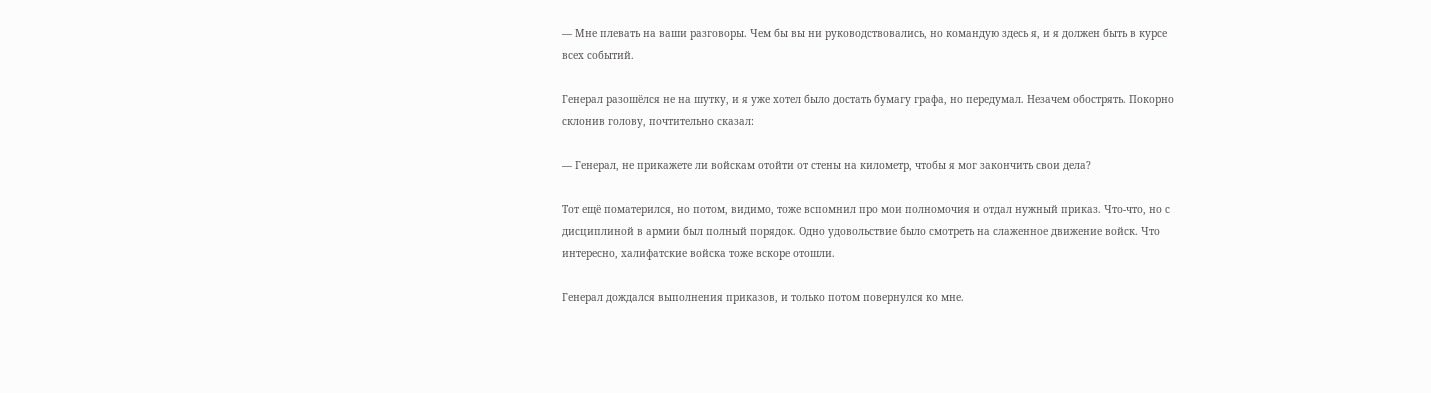— Мне плевать на ваши разговоры. Чем бы вы ни руководствовались, но командую здесь я, и я должен быть в курсе всех событий.

Генерал разошёлся не на шутку, и я уже хотел было достать бумагу графа, но передумал. Незачем обострять. Покорно склонив голову, почтительно сказал:

— Генерал, не прикажете ли войскам отойти от стены на километр, чтобы я мог закончить свои дела?

Тот ещё поматерился, но потом, видимо, тоже вспомнил про мои полномочия и отдал нужный приказ. Что-что, но с дисциплиной в армии был полный порядок. Одно удовольствие было смотреть на слаженное движение войск. Что интересно, халифатские войска тоже вскоре отошли.

Генерал дождался выполнения приказов, и только потом повернулся ко мне.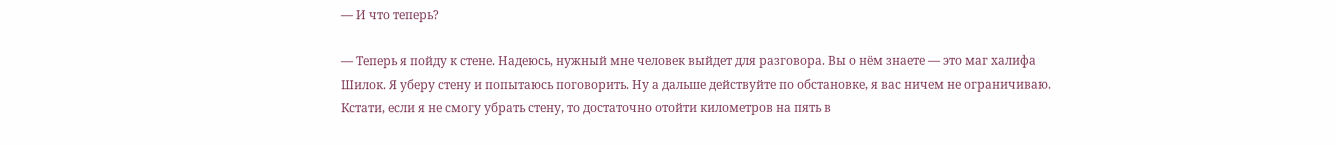— И что теперь?

— Теперь я пойду к стене. Надеюсь, нужный мне человек выйдет для разговора. Вы о нём знаете — это маг халифа Шилок. Я уберу стену и попытаюсь поговорить. Ну а дальше действуйте по обстановке, я вас ничем не ограничиваю. Кстати, если я не смогу убрать стену, то достаточно отойти километров на пять в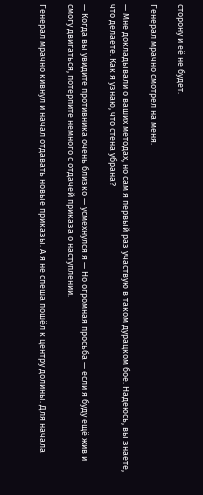сторону и её не будет.

Генерал мрачно смотрел на меня.

— Мне докладывали о ваших методах, но сам я первый раз участвую в таком дурацком бое. Надеюсь, вы знаете, что делаете. Как я узнаю, что стена убрана?

— Когда вы увидите противника очень близко — усмехнулся я — Но огромная просьба — если я буду ещё жив и смогу двигаться, потерпите немного с отдачей приказа о наступлении.

Генерал мрачно кивнул и начал отдавать новые приказы. А я не спеша пошёл к центру долины. Для начала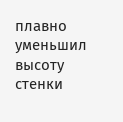плавно уменьшил высоту стенки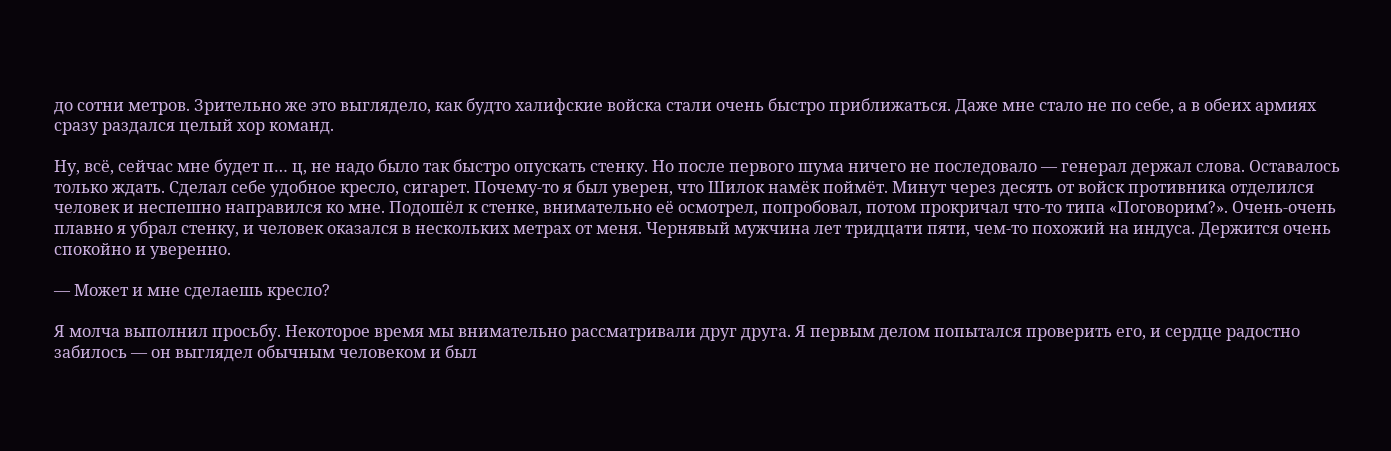до сотни метров. Зрительно же это выглядело, как будто халифские войска стали очень быстро приближаться. Даже мне стало не по себе, а в обеих армиях сразу раздался целый хор команд.

Ну, всё, сейчас мне будет п… ц, не надо было так быстро опускать стенку. Но после первого шума ничего не последовало — генерал держал слова. Оставалось только ждать. Сделал себе удобное кресло, сигарет. Почему-то я был уверен, что Шилок намёк поймёт. Минут через десять от войск противника отделился человек и неспешно направился ко мне. Подошёл к стенке, внимательно её осмотрел, попробовал, потом прокричал что-то типа «Поговорим?». Очень-очень плавно я убрал стенку, и человек оказался в нескольких метрах от меня. Чернявый мужчина лет тридцати пяти, чем-то похожий на индуса. Держится очень спокойно и уверенно.

— Может и мне сделаешь кресло?

Я молча выполнил просьбу. Некоторое время мы внимательно рассматривали друг друга. Я первым делом попытался проверить его, и сердце радостно забилось — он выглядел обычным человеком и был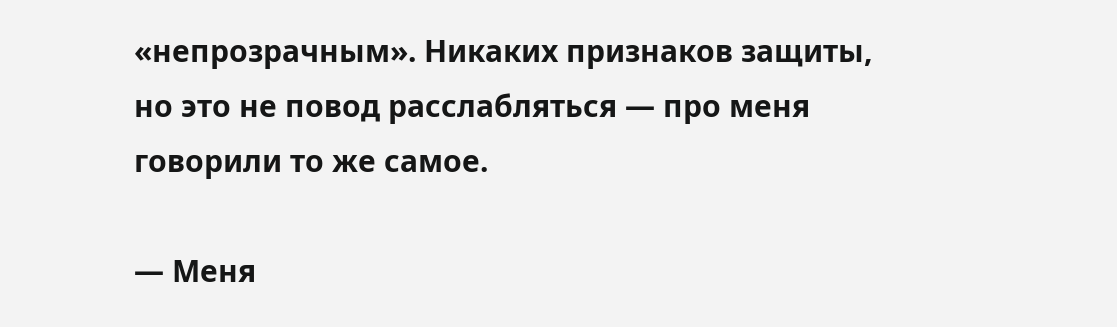«непрозрачным». Никаких признаков защиты, но это не повод расслабляться — про меня говорили то же самое.

— Меня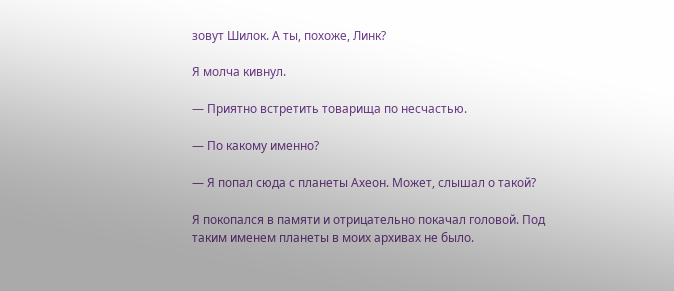зовут Шилок. А ты, похоже, Линк?

Я молча кивнул.

— Приятно встретить товарища по несчастью.

— По какому именно?

— Я попал сюда с планеты Ахеон. Может, слышал о такой?

Я покопался в памяти и отрицательно покачал головой. Под таким именем планеты в моих архивах не было.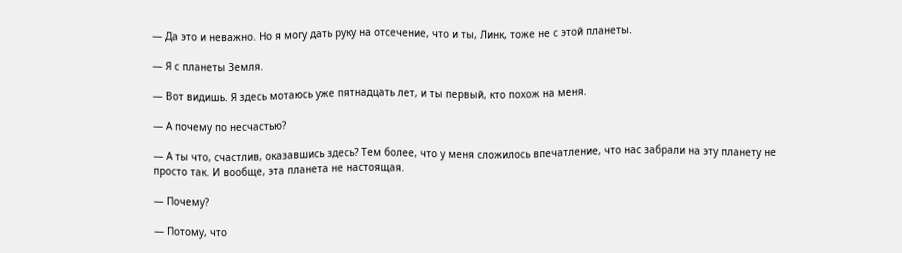— Да это и неважно. Но я могу дать руку на отсечение, что и ты, Линк, тоже не с этой планеты.

— Я с планеты Земля.

— Вот видишь. Я здесь мотаюсь уже пятнадцать лет, и ты первый, кто похож на меня.

— А почему по несчастью?

— А ты что, счастлив, оказавшись здесь? Тем более, что у меня сложилось впечатление, что нас забрали на эту планету не просто так. И вообще, эта планета не настоящая.

— Почему?

— Потому, что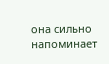она сильно напоминает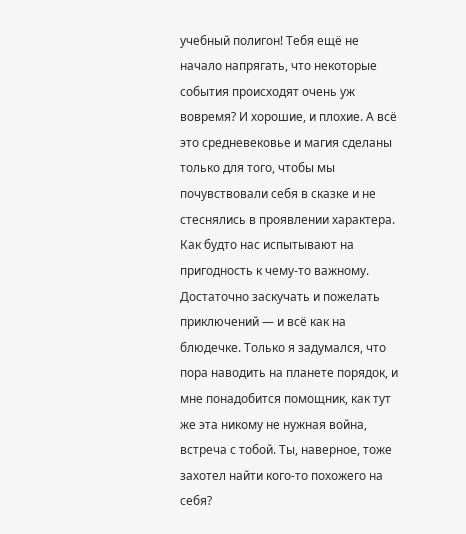учебный полигон! Тебя ещё не начало напрягать, что некоторые события происходят очень уж вовремя? И хорошие, и плохие. А всё это средневековье и магия сделаны только для того, чтобы мы почувствовали себя в сказке и не стеснялись в проявлении характера. Как будто нас испытывают на пригодность к чему-то важному. Достаточно заскучать и пожелать приключений — и всё как на блюдечке. Только я задумался, что пора наводить на планете порядок, и мне понадобится помощник, как тут же эта никому не нужная война, встреча с тобой. Ты, наверное, тоже захотел найти кого-то похожего на себя?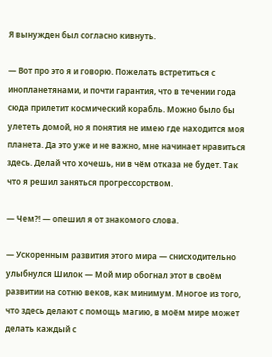Я вынужден был согласно кивнуть.

— Вот про это я и говорю. Пожелать встретиться с инопланетянами, и почти гарантия, что в течении года сюда прилетит космический корабль. Можно было бы улететь домой, но я понятия не имею где находится моя планета. Да это уже и не важно, мне начинает нравиться здесь. Делай что хочешь, ни в чём отказа не будет. Так что я решил заняться прогрессорством.

— Чем⁈ — опешил я от знакомого слова.

— Ускоренным развития этого мира — снисходительно улыбнулся Шилок — Мой мир обогнал этот в своём развитии на сотню веков, как минимум. Многое из того, что здесь делают с помощь магию, в моём мире может делать каждый с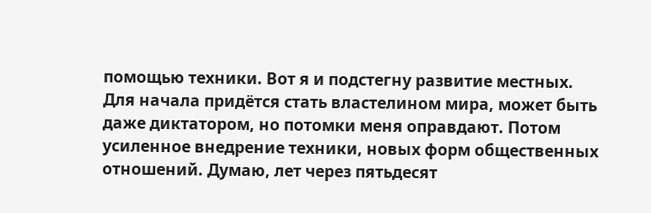помощью техники. Вот я и подстегну развитие местных. Для начала придётся стать властелином мира, может быть даже диктатором, но потомки меня оправдают. Потом усиленное внедрение техники, новых форм общественных отношений. Думаю, лет через пятьдесят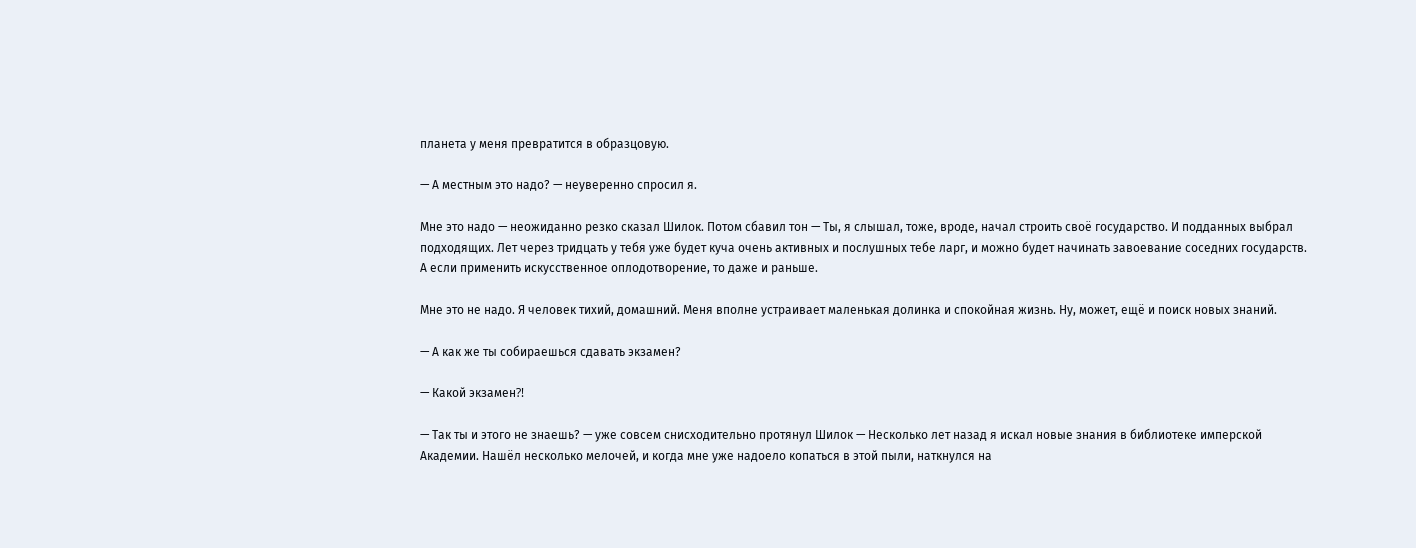планета у меня превратится в образцовую.

— А местным это надо? — неуверенно спросил я.

Мне это надо — неожиданно резко сказал Шилок. Потом сбавил тон — Ты, я слышал, тоже, вроде, начал строить своё государство. И подданных выбрал подходящих. Лет через тридцать у тебя уже будет куча очень активных и послушных тебе ларг, и можно будет начинать завоевание соседних государств. А если применить искусственное оплодотворение, то даже и раньше.

Мне это не надо. Я человек тихий, домашний. Меня вполне устраивает маленькая долинка и спокойная жизнь. Ну, может, ещё и поиск новых знаний.

— А как же ты собираешься сдавать экзамен?

— Какой экзамен⁈

— Так ты и этого не знаешь? — уже совсем снисходительно протянул Шилок — Несколько лет назад я искал новые знания в библиотеке имперской Академии. Нашёл несколько мелочей, и когда мне уже надоело копаться в этой пыли, наткнулся на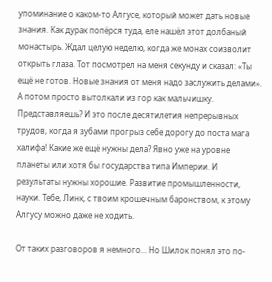упоминание о каком-то Алгусе, который может дать новые знания. Как дурак попёрся туда, еле нашёл этот долбаный монастырь. Ждал целую неделю, когда же монах соизволит открыть глаза. Тот посмотрел на меня секунду и сказал: «Ты ещё не готов. Новые знания от меня надо заслужить делами». А потом просто вытолкали из гор как мальчишку. Представляешь? И это после десятилетия непрерывных трудов, когда я зубами прогрыз себе дорогу до поста мага халифа! Какие же ещё нужны дела? Явно уже на уровне планеты или хотя бы государства типа Империи. И результаты нужны хорошие. Развитие промышленности, науки. Тебе, Линк, с твоим крошечным баронством, к этому Алгусу можно даже не ходить.

От таких разговоров я немного… Но Шилок понял это по-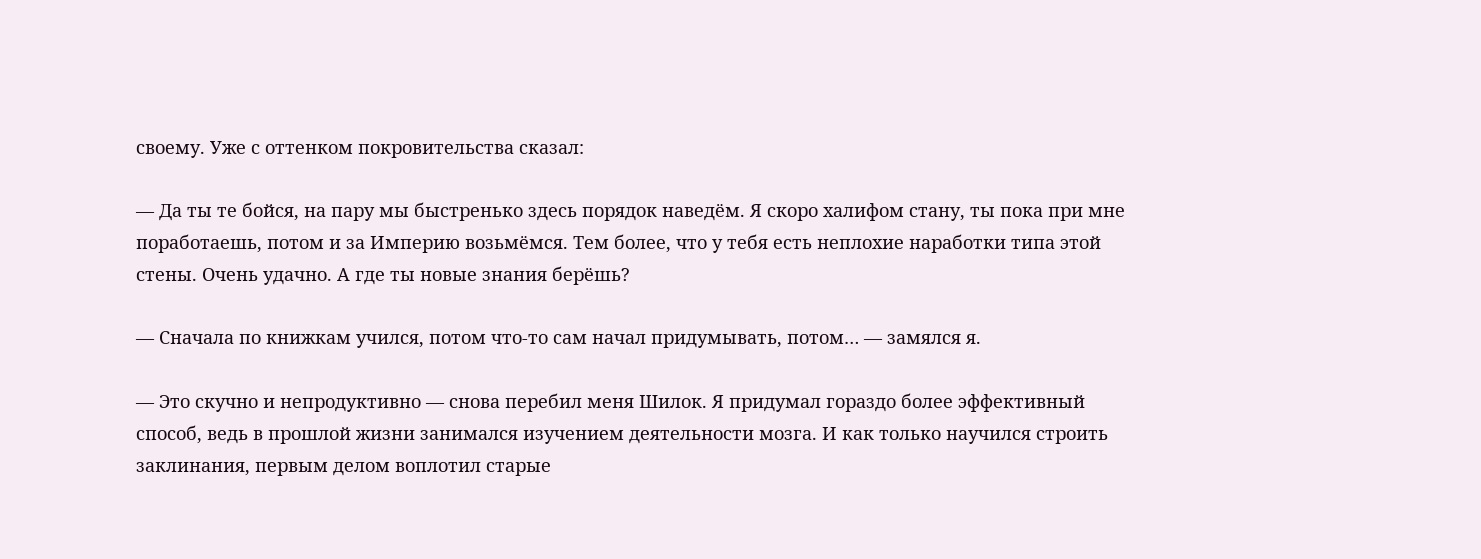своему. Уже с оттенком покровительства сказал:

— Да ты те бойся, на пару мы быстренько здесь порядок наведём. Я скоро халифом стану, ты пока при мне поработаешь, потом и за Империю возьмёмся. Тем более, что у тебя есть неплохие наработки типа этой стены. Очень удачно. А где ты новые знания берёшь?

— Сначала по книжкам учился, потом что-то сам начал придумывать, потом… — замялся я.

— Это скучно и непродуктивно — снова перебил меня Шилок. Я придумал гораздо более эффективный способ, ведь в прошлой жизни занимался изучением деятельности мозга. И как только научился строить заклинания, первым делом воплотил старые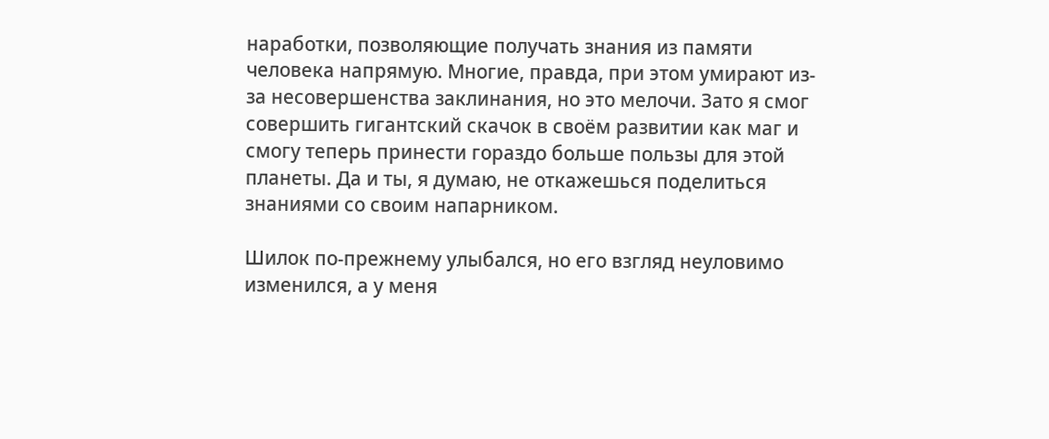наработки, позволяющие получать знания из памяти человека напрямую. Многие, правда, при этом умирают из-за несовершенства заклинания, но это мелочи. Зато я смог совершить гигантский скачок в своём развитии как маг и смогу теперь принести гораздо больше пользы для этой планеты. Да и ты, я думаю, не откажешься поделиться знаниями со своим напарником.

Шилок по-прежнему улыбался, но его взгляд неуловимо изменился, а у меня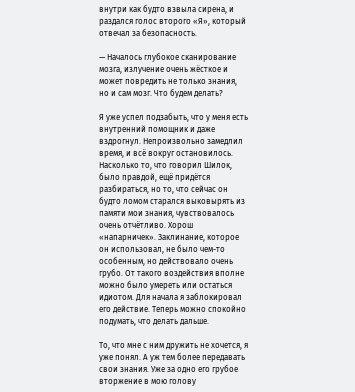внутри как будто взвыла сирена, и раздался голос второго «Я», который отвечал за безопасность.

— Началось глубокое сканирование мозга, излучение очень жёсткое и может повредить не только знания, но и сам мозг. Что будем делать?

Я уже успел подзабыть, что у меня есть внутренний помощник и даже вздрогнул. Непроизвольно замедлил время, и всё вокруг остановилось. Насколько то, что говорил Шилок, было правдой, ещё придётся разбираться, но то, что сейчас он будто ломом старался выковырять из памяти мои знания, чувствовалось очень отчётливо. Хорош «напарничек». Заклинание, которое он использовал, не было чем-то особенным, но действовало очень грубо. От такого воздействия вполне можно было умереть или остаться идиотом. Для начала я заблокировал его действие. Теперь можно спокойно подумать, что делать дальше.

То, что мне с ним дружить не хочется, я уже понял. А уж тем более передавать свои знания. Уже за одно его грубое вторжение в мою голову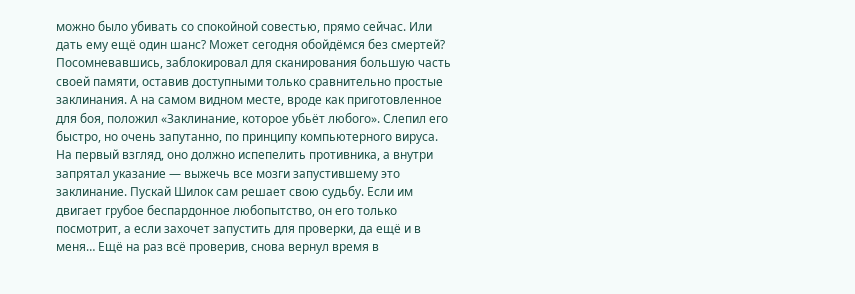можно было убивать со спокойной совестью, прямо сейчас. Или дать ему ещё один шанс? Может сегодня обойдёмся без смертей? Посомневавшись, заблокировал для сканирования большую часть своей памяти, оставив доступными только сравнительно простые заклинания. А на самом видном месте, вроде как приготовленное для боя, положил «Заклинание, которое убьёт любого». Слепил его быстро, но очень запутанно, по принципу компьютерного вируса. На первый взгляд, оно должно испепелить противника, а внутри запрятал указание — выжечь все мозги запустившему это заклинание. Пускай Шилок сам решает свою судьбу. Если им двигает грубое беспардонное любопытство, он его только посмотрит, а если захочет запустить для проверки, да ещё и в меня… Ещё на раз всё проверив, снова вернул время в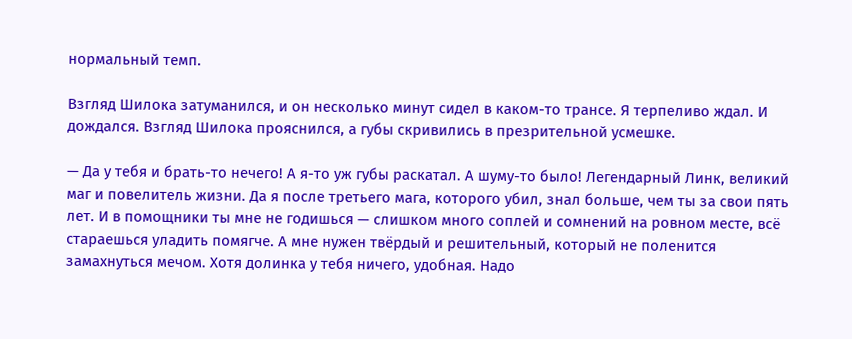нормальный темп.

Взгляд Шилока затуманился, и он несколько минут сидел в каком-то трансе. Я терпеливо ждал. И дождался. Взгляд Шилока прояснился, а губы скривились в презрительной усмешке.

— Да у тебя и брать-то нечего! А я-то уж губы раскатал. А шуму-то было! Легендарный Линк, великий маг и повелитель жизни. Да я после третьего мага, которого убил, знал больше, чем ты за свои пять лет. И в помощники ты мне не годишься — слишком много соплей и сомнений на ровном месте, всё стараешься уладить помягче. А мне нужен твёрдый и решительный, который не поленится замахнуться мечом. Хотя долинка у тебя ничего, удобная. Надо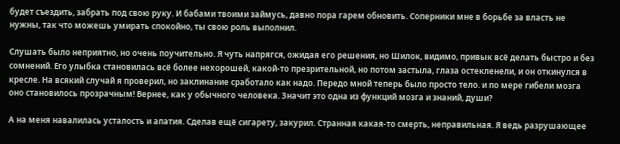будет съездить, забрать под свою руку. И бабами твоими займусь, давно пора гарем обновить. Соперники мне в борьбе за власть не нужны, так что можешь умирать спокойно, ты свою роль выполнил.

Слушать было неприятно, но очень поучительно. Я чуть напрягся, ожидая его решения, но Шилок, видимо, привык всё делать быстро и без сомнений. Его улыбка становилась всё более нехорошей, какой-то презрительной, но потом застыла, глаза остекленели, и он откинулся в кресле. На всякий случай я проверил, но заклинание сработало как надо. Передо мной теперь было просто тело. и по мере гибели мозга оно становилось прозрачным! Вернее, как у обычного человека. Значит это одна из функций мозга и знаний, души?

А на меня навалилась усталость и апатия. Сделав ещё сигарету, закурил. Странная какая-то смерть, неправильная. Я ведь разрушающее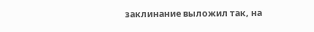заклинание выложил так, на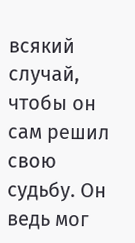всякий случай, чтобы он сам решил свою судьбу. Он ведь мог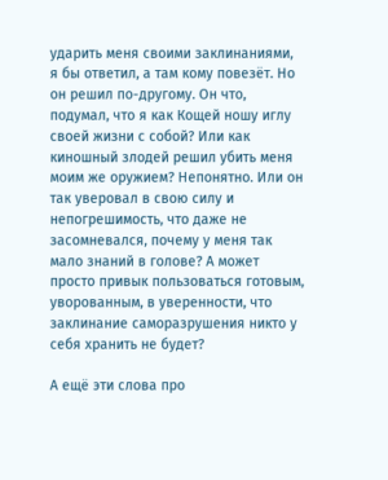ударить меня своими заклинаниями, я бы ответил, а там кому повезёт. Но он решил по-другому. Он что, подумал, что я как Кощей ношу иглу своей жизни с собой? Или как киношный злодей решил убить меня моим же оружием? Непонятно. Или он так уверовал в свою силу и непогрешимость, что даже не засомневался, почему у меня так мало знаний в голове? А может просто привык пользоваться готовым, уворованным, в уверенности, что заклинание саморазрушения никто у себя хранить не будет?

А ещё эти слова про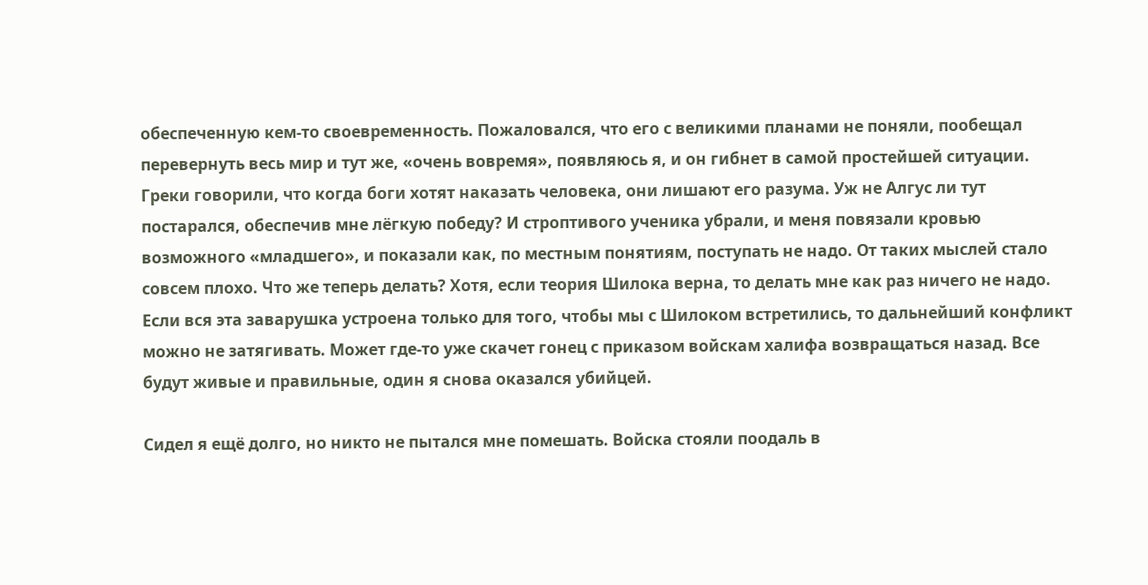обеспеченную кем-то своевременность. Пожаловался, что его с великими планами не поняли, пообещал перевернуть весь мир и тут же, «очень вовремя», появляюсь я, и он гибнет в самой простейшей ситуации. Греки говорили, что когда боги хотят наказать человека, они лишают его разума. Уж не Алгус ли тут постарался, обеспечив мне лёгкую победу? И строптивого ученика убрали, и меня повязали кровью возможного «младшего», и показали как, по местным понятиям, поступать не надо. От таких мыслей стало совсем плохо. Что же теперь делать? Хотя, если теория Шилока верна, то делать мне как раз ничего не надо. Если вся эта заварушка устроена только для того, чтобы мы с Шилоком встретились, то дальнейший конфликт можно не затягивать. Может где-то уже скачет гонец с приказом войскам халифа возвращаться назад. Все будут живые и правильные, один я снова оказался убийцей.

Сидел я ещё долго, но никто не пытался мне помешать. Войска стояли поодаль в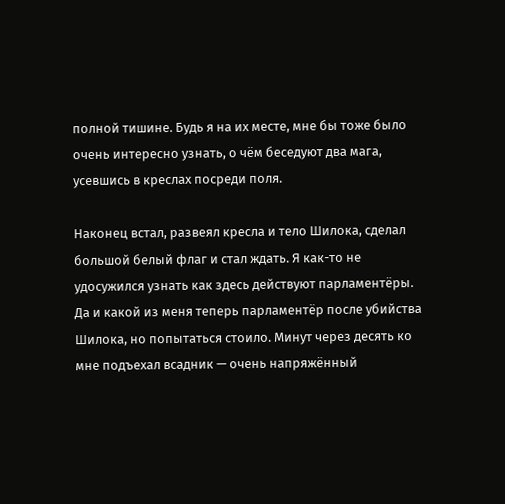полной тишине. Будь я на их месте, мне бы тоже было очень интересно узнать, о чём беседуют два мага, усевшись в креслах посреди поля.

Наконец встал, развеял кресла и тело Шилока, сделал большой белый флаг и стал ждать. Я как-то не удосужился узнать как здесь действуют парламентёры. Да и какой из меня теперь парламентёр после убийства Шилока, но попытаться стоило. Минут через десять ко мне подъехал всадник — очень напряжённый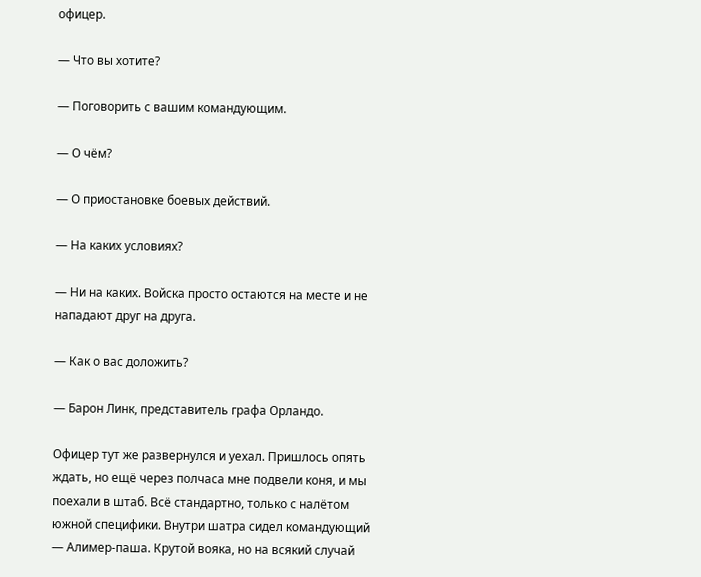офицер.

— Что вы хотите?

— Поговорить с вашим командующим.

— О чём?

— О приостановке боевых действий.

— На каких условиях?

— Ни на каких. Войска просто остаются на месте и не нападают друг на друга.

— Как о вас доложить?

— Барон Линк, представитель графа Орландо.

Офицер тут же развернулся и уехал. Пришлось опять ждать, но ещё через полчаса мне подвели коня, и мы поехали в штаб. Всё стандартно, только с налётом южной специфики. Внутри шатра сидел командующий — Алимер-паша. Крутой вояка, но на всякий случай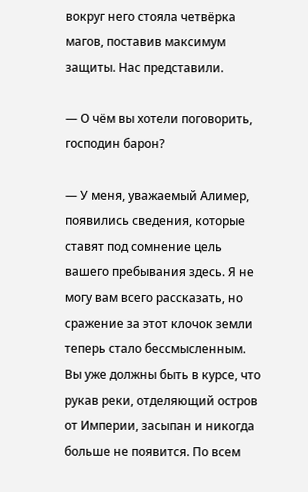вокруг него стояла четвёрка магов, поставив максимум защиты. Нас представили.

— О чём вы хотели поговорить, господин барон?

— У меня, уважаемый Алимер, появились сведения, которые ставят под сомнение цель вашего пребывания здесь. Я не могу вам всего рассказать, но сражение за этот клочок земли теперь стало бессмысленным. Вы уже должны быть в курсе, что рукав реки, отделяющий остров от Империи, засыпан и никогда больше не появится. По всем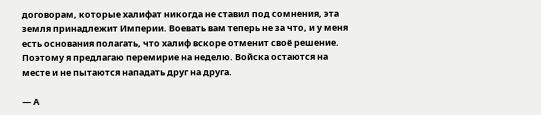договорам, которые халифат никогда не ставил под сомнения, эта земля принадлежит Империи. Воевать вам теперь не за что, и у меня есть основания полагать, что халиф вскоре отменит своё решение. Поэтому я предлагаю перемирие на неделю. Войска остаются на месте и не пытаются нападать друг на друга.

— А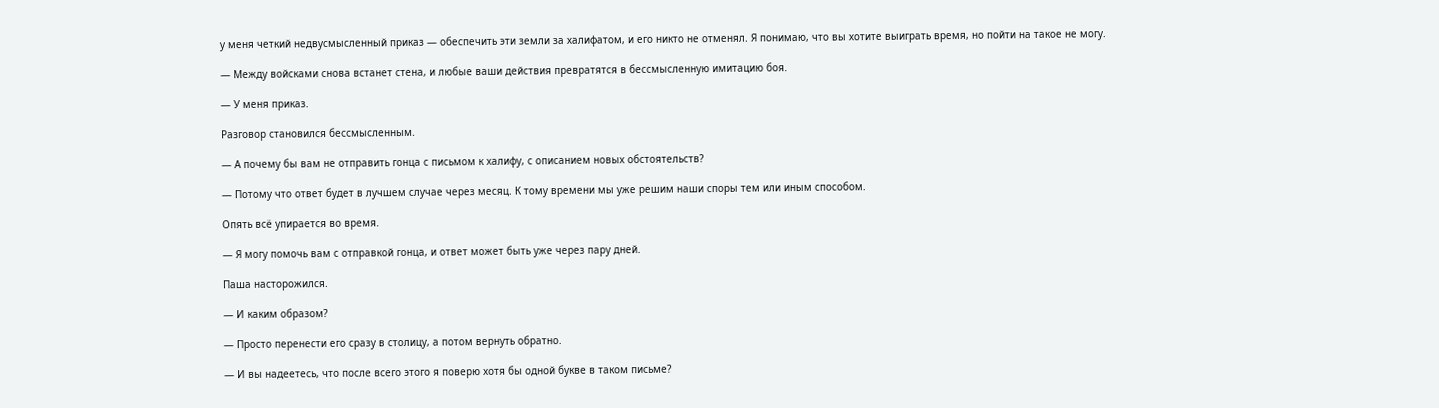у меня четкий недвусмысленный приказ — обеспечить эти земли за халифатом, и его никто не отменял. Я понимаю, что вы хотите выиграть время, но пойти на такое не могу.

— Между войсками снова встанет стена, и любые ваши действия превратятся в бессмысленную имитацию боя.

— У меня приказ.

Разговор становился бессмысленным.

— А почему бы вам не отправить гонца с письмом к халифу, с описанием новых обстоятельств?

— Потому что ответ будет в лучшем случае через месяц. К тому времени мы уже решим наши споры тем или иным способом.

Опять всё упирается во время.

— Я могу помочь вам с отправкой гонца, и ответ может быть уже через пару дней.

Паша насторожился.

— И каким образом?

— Просто перенести его сразу в столицу, а потом вернуть обратно.

— И вы надеетесь, что после всего этого я поверю хотя бы одной букве в таком письме?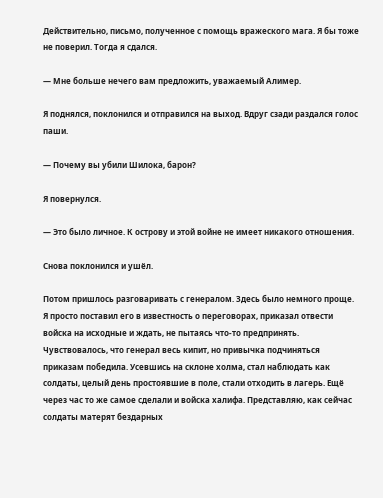Действительно, письмо, полученное с помощь вражеского мага. Я бы тоже не поверил. Тогда я сдался.

— Мне больше нечего вам предложить, уважаемый Алимер.

Я поднялся, поклонился и отправился на выход. Вдруг сзади раздался голос паши.

— Почему вы убили Шилока, барон?

Я повернулся.

— Это было личное. К острову и этой войне не имеет никакого отношения.

Снова поклонился и ушёл.

Потом пришлось разговаривать с генералом. Здесь было немного проще. Я просто поставил его в известность о переговорах, приказал отвести войска на исходные и ждать, не пытаясь что-то предпринять. Чувствовалось, что генерал весь кипит, но привычка подчиняться приказам победила. Усевшись на склоне холма, стал наблюдать как солдаты, целый день простоявшие в поле, стали отходить в лагерь. Ещё через час то же самое сделали и войска халифа. Представляю, как сейчас солдаты матерят бездарных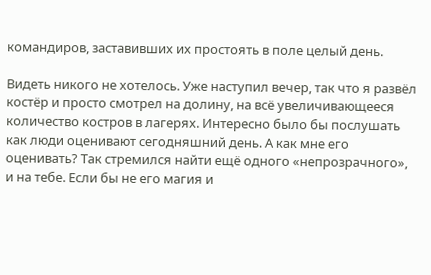командиров, заставивших их простоять в поле целый день.

Видеть никого не хотелось. Уже наступил вечер, так что я развёл костёр и просто смотрел на долину, на всё увеличивающееся количество костров в лагерях. Интересно было бы послушать как люди оценивают сегодняшний день. А как мне его оценивать? Так стремился найти ещё одного «непрозрачного», и на тебе. Если бы не его магия и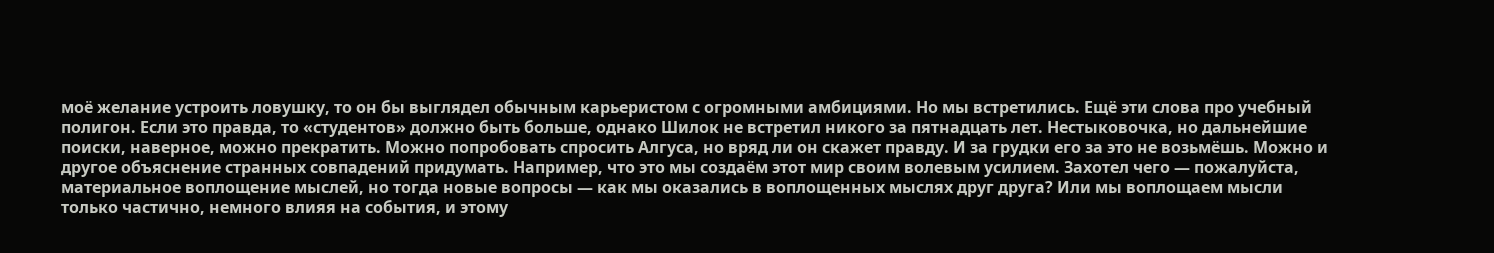моё желание устроить ловушку, то он бы выглядел обычным карьеристом с огромными амбициями. Но мы встретились. Ещё эти слова про учебный полигон. Если это правда, то «студентов» должно быть больше, однако Шилок не встретил никого за пятнадцать лет. Нестыковочка, но дальнейшие поиски, наверное, можно прекратить. Можно попробовать спросить Алгуса, но вряд ли он скажет правду. И за грудки его за это не возьмёшь. Можно и другое объяснение странных совпадений придумать. Например, что это мы создаём этот мир своим волевым усилием. Захотел чего — пожалуйста, материальное воплощение мыслей, но тогда новые вопросы — как мы оказались в воплощенных мыслях друг друга? Или мы воплощаем мысли только частично, немного влияя на события, и этому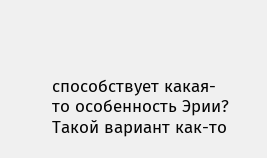способствует какая-то особенность Эрии? Такой вариант как-то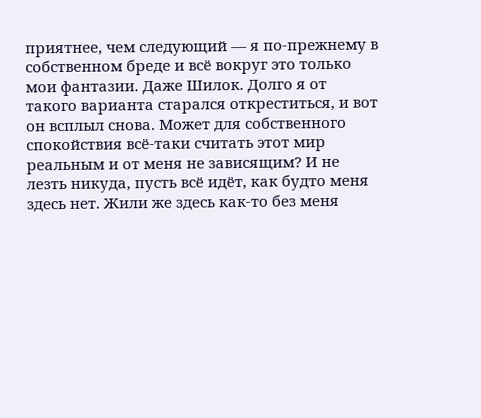приятнее, чем следующий — я по-прежнему в собственном бреде и всё вокруг это только мои фантазии. Даже Шилок. Долго я от такого варианта старался откреститься, и вот он всплыл снова. Может для собственного спокойствия всё-таки считать этот мир реальным и от меня не зависящим? И не лезть никуда, пусть всё идёт, как будто меня здесь нет. Жили же здесь как-то без меня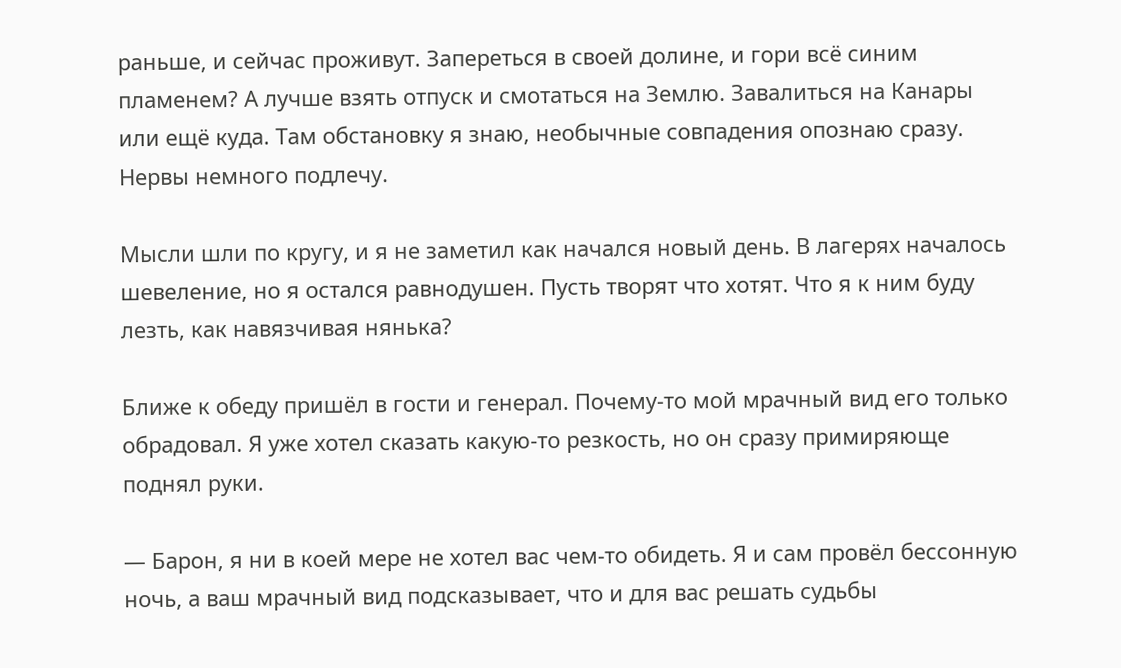раньше, и сейчас проживут. Запереться в своей долине, и гори всё синим пламенем? А лучше взять отпуск и смотаться на Землю. Завалиться на Канары или ещё куда. Там обстановку я знаю, необычные совпадения опознаю сразу. Нервы немного подлечу.

Мысли шли по кругу, и я не заметил как начался новый день. В лагерях началось шевеление, но я остался равнодушен. Пусть творят что хотят. Что я к ним буду лезть, как навязчивая нянька?

Ближе к обеду пришёл в гости и генерал. Почему-то мой мрачный вид его только обрадовал. Я уже хотел сказать какую-то резкость, но он сразу примиряюще поднял руки.

— Барон, я ни в коей мере не хотел вас чем-то обидеть. Я и сам провёл бессонную ночь, а ваш мрачный вид подсказывает, что и для вас решать судьбы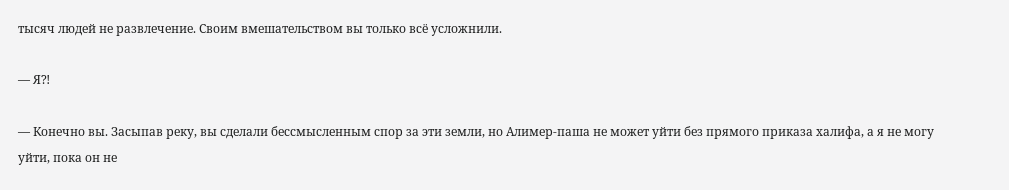тысяч людей не развлечение. Своим вмешательством вы только всё усложнили.

— Я⁈

— Конечно вы. Засыпав реку, вы сделали бессмысленным спор за эти земли, но Алимер-паша не может уйти без прямого приказа халифа, а я не могу уйти, пока он не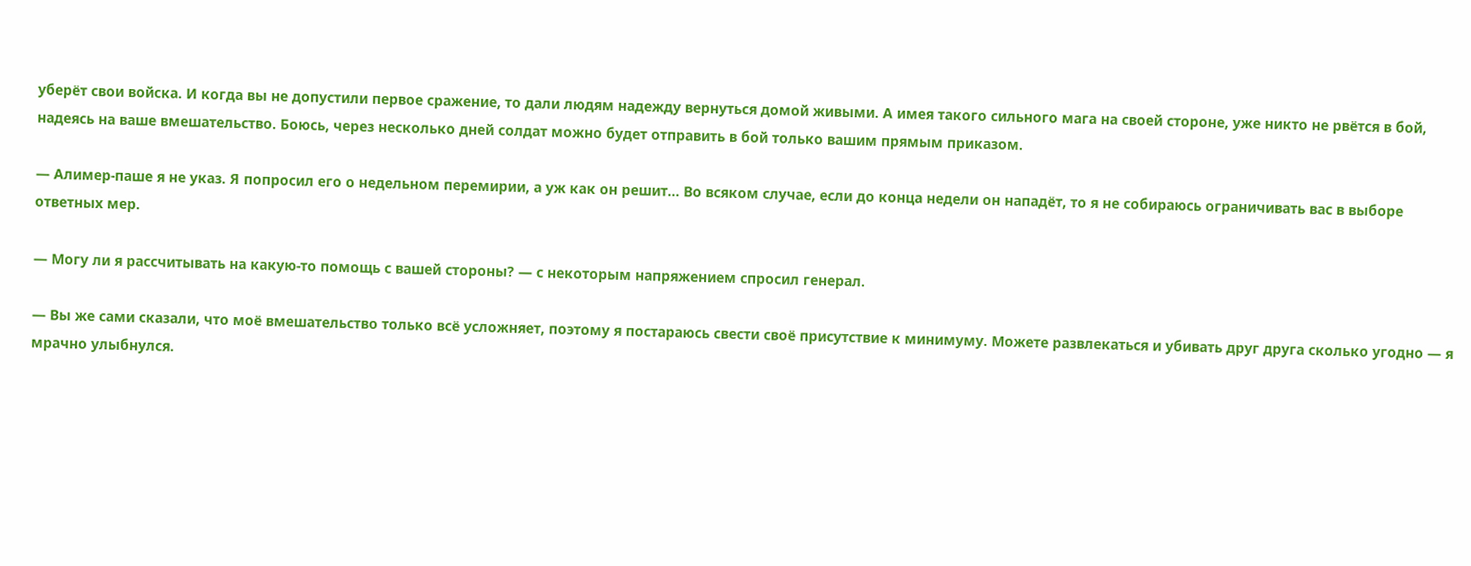уберёт свои войска. И когда вы не допустили первое сражение, то дали людям надежду вернуться домой живыми. А имея такого сильного мага на своей стороне, уже никто не рвётся в бой, надеясь на ваше вмешательство. Боюсь, через несколько дней солдат можно будет отправить в бой только вашим прямым приказом.

— Алимер-паше я не указ. Я попросил его о недельном перемирии, а уж как он решит… Во всяком случае, если до конца недели он нападёт, то я не собираюсь ограничивать вас в выборе ответных мер.

— Могу ли я рассчитывать на какую-то помощь с вашей стороны? — с некоторым напряжением спросил генерал.

— Вы же сами сказали, что моё вмешательство только всё усложняет, поэтому я постараюсь свести своё присутствие к минимуму. Можете развлекаться и убивать друг друга сколько угодно — я мрачно улыбнулся.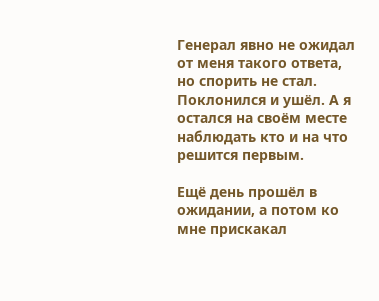Генерал явно не ожидал от меня такого ответа, но спорить не стал. Поклонился и ушёл. А я остался на своём месте наблюдать кто и на что решится первым.

Ещё день прошёл в ожидании, а потом ко мне прискакал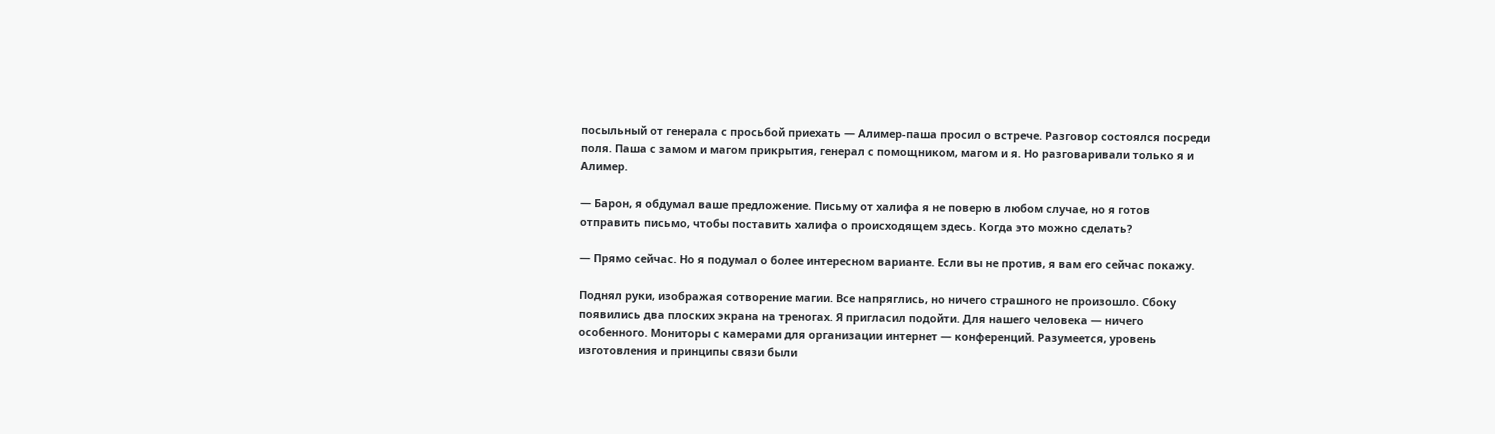посыльный от генерала с просьбой приехать — Алимер-паша просил о встрече. Разговор состоялся посреди поля. Паша с замом и магом прикрытия, генерал с помощником, магом и я. Но разговаривали только я и Алимер.

— Барон, я обдумал ваше предложение. Письму от халифа я не поверю в любом случае, но я готов отправить письмо, чтобы поставить халифа о происходящем здесь. Когда это можно сделать?

— Прямо сейчас. Но я подумал о более интересном варианте. Если вы не против, я вам его сейчас покажу.

Поднял руки, изображая сотворение магии. Все напряглись, но ничего страшного не произошло. Сбоку появились два плоских экрана на треногах. Я пригласил подойти. Для нашего человека — ничего особенного. Мониторы с камерами для организации интернет — конференций. Разумеется, уровень изготовления и принципы связи были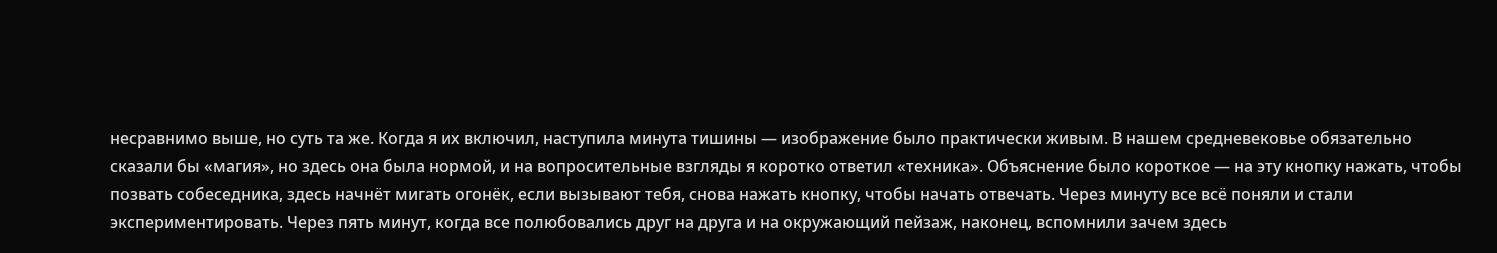несравнимо выше, но суть та же. Когда я их включил, наступила минута тишины — изображение было практически живым. В нашем средневековье обязательно сказали бы «магия», но здесь она была нормой, и на вопросительные взгляды я коротко ответил «техника». Объяснение было короткое — на эту кнопку нажать, чтобы позвать собеседника, здесь начнёт мигать огонёк, если вызывают тебя, снова нажать кнопку, чтобы начать отвечать. Через минуту все всё поняли и стали экспериментировать. Через пять минут, когда все полюбовались друг на друга и на окружающий пейзаж, наконец, вспомнили зачем здесь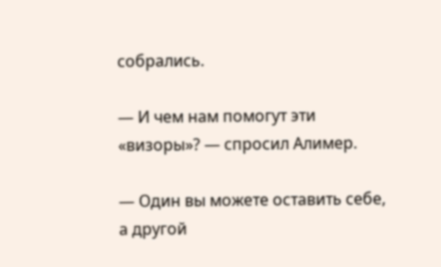собрались.

— И чем нам помогут эти «визоры»? — спросил Алимер.

— Один вы можете оставить себе, а другой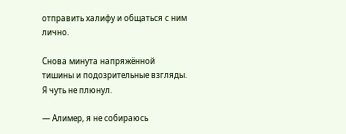отправить халифу и общаться с ним лично.

Снова минута напряжённой тишины и подозрительные взгляды. Я чуть не плюнул.

— Алимер, я не собираюсь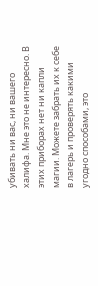убивать ни вас, ни вашего халифа. Мне это не интересно. В этих приборах нет ни капли магии. Можете забрать их к себе в лагерь и проверять какими угодно способами, это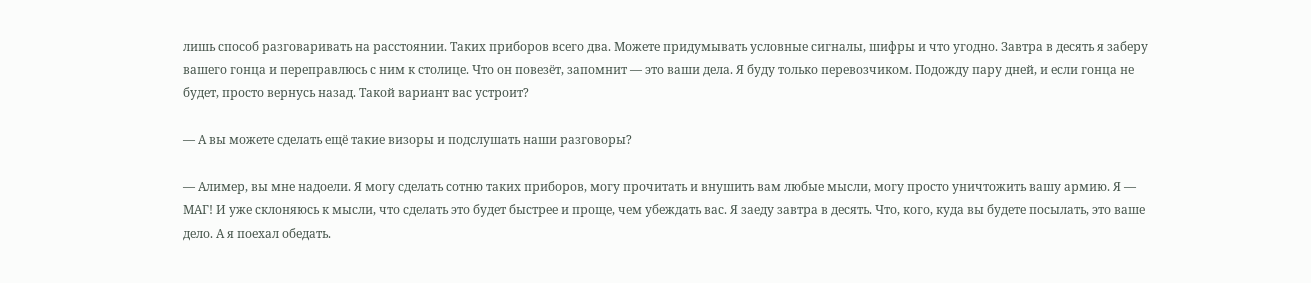лишь способ разговаривать на расстоянии. Таких приборов всего два. Можете придумывать условные сигналы, шифры и что угодно. Завтра в десять я заберу вашего гонца и переправлюсь с ним к столице. Что он повезёт, запомнит — это ваши дела. Я буду только перевозчиком. Подожду пару дней, и если гонца не будет, просто вернусь назад. Такой вариант вас устроит?

— А вы можете сделать ещё такие визоры и подслушать наши разговоры?

— Алимер, вы мне надоели. Я могу сделать сотню таких приборов, могу прочитать и внушить вам любые мысли, могу просто уничтожить вашу армию. Я — МАГ! И уже склоняюсь к мысли, что сделать это будет быстрее и проще, чем убеждать вас. Я заеду завтра в десять. Что, кого, куда вы будете посылать, это ваше дело. А я поехал обедать.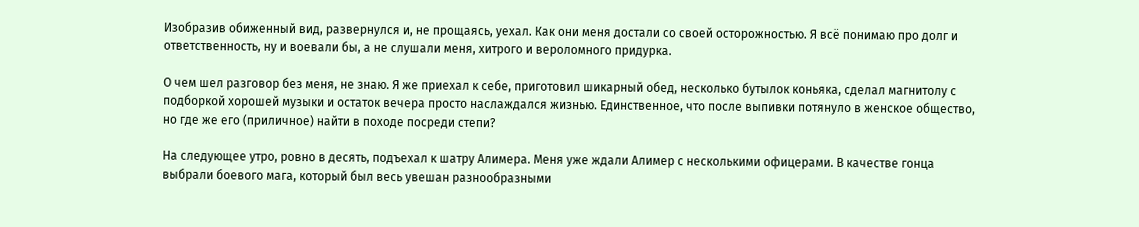Изобразив обиженный вид, развернулся и, не прощаясь, уехал. Как они меня достали со своей осторожностью. Я всё понимаю про долг и ответственность, ну и воевали бы, а не слушали меня, хитрого и вероломного придурка.

О чем шел разговор без меня, не знаю. Я же приехал к себе, приготовил шикарный обед, несколько бутылок коньяка, сделал магнитолу с подборкой хорошей музыки и остаток вечера просто наслаждался жизнью. Единственное, что после выпивки потянуло в женское общество, но где же его (приличное) найти в походе посреди степи?

На следующее утро, ровно в десять, подъехал к шатру Алимера. Меня уже ждали Алимер с несколькими офицерами. В качестве гонца выбрали боевого мага, который был весь увешан разнообразными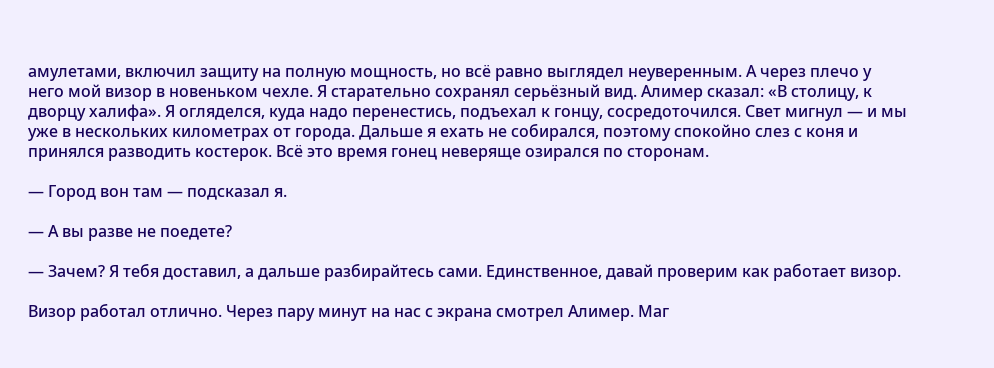амулетами, включил защиту на полную мощность, но всё равно выглядел неуверенным. А через плечо у него мой визор в новеньком чехле. Я старательно сохранял серьёзный вид. Алимер сказал: «В столицу, к дворцу халифа». Я огляделся, куда надо перенестись, подъехал к гонцу, сосредоточился. Свет мигнул — и мы уже в нескольких километрах от города. Дальше я ехать не собирался, поэтому спокойно слез с коня и принялся разводить костерок. Всё это время гонец неверяще озирался по сторонам.

— Город вон там — подсказал я.

— А вы разве не поедете?

— Зачем? Я тебя доставил, а дальше разбирайтесь сами. Единственное, давай проверим как работает визор.

Визор работал отлично. Через пару минут на нас с экрана смотрел Алимер. Маг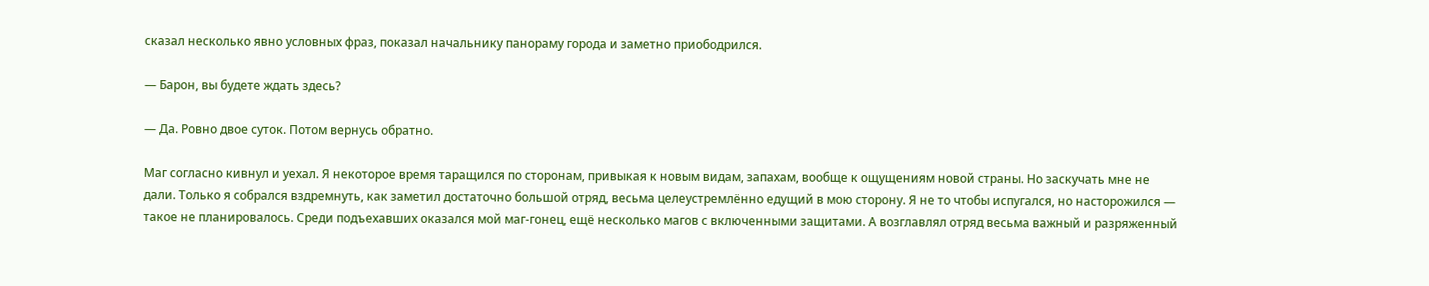сказал несколько явно условных фраз, показал начальнику панораму города и заметно приободрился.

— Барон, вы будете ждать здесь?

— Да. Ровно двое суток. Потом вернусь обратно.

Маг согласно кивнул и уехал. Я некоторое время таращился по сторонам, привыкая к новым видам, запахам, вообще к ощущениям новой страны. Но заскучать мне не дали. Только я собрался вздремнуть, как заметил достаточно большой отряд, весьма целеустремлённо едущий в мою сторону. Я не то чтобы испугался, но насторожился — такое не планировалось. Среди подъехавших оказался мой маг-гонец, ещё несколько магов с включенными защитами. А возглавлял отряд весьма важный и разряженный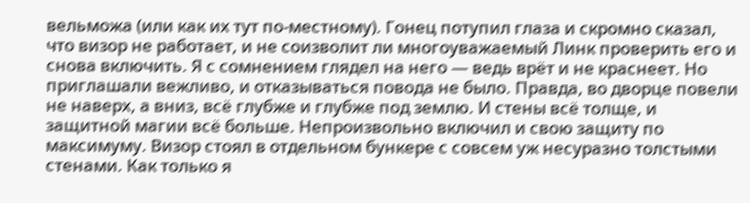вельможа (или как их тут по-местному). Гонец потупил глаза и скромно сказал, что визор не работает, и не соизволит ли многоуважаемый Линк проверить его и снова включить. Я с сомнением глядел на него — ведь врёт и не краснеет. Но приглашали вежливо, и отказываться повода не было. Правда, во дворце повели не наверх, а вниз, всё глубже и глубже под землю. И стены всё толще, и защитной магии всё больше. Непроизвольно включил и свою защиту по максимуму. Визор стоял в отдельном бункере с совсем уж несуразно толстыми стенами. Как только я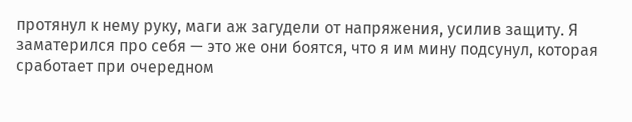протянул к нему руку, маги аж загудели от напряжения, усилив защиту. Я заматерился про себя — это же они боятся, что я им мину подсунул, которая сработает при очередном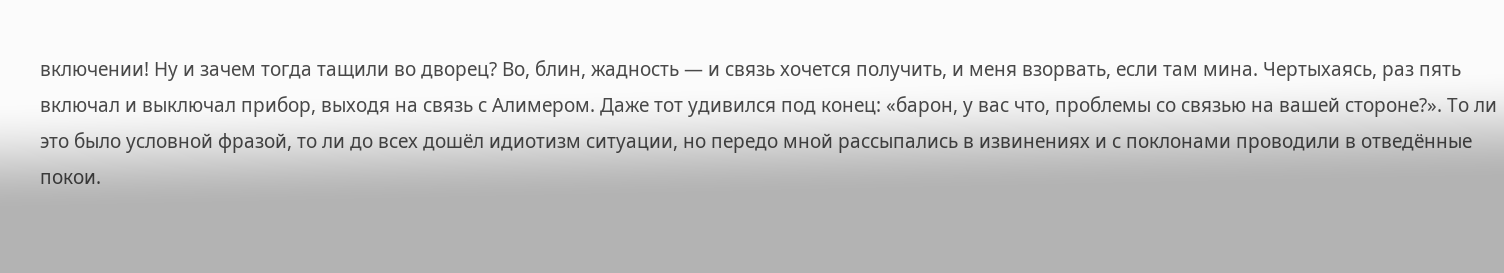включении! Ну и зачем тогда тащили во дворец? Во, блин, жадность — и связь хочется получить, и меня взорвать, если там мина. Чертыхаясь, раз пять включал и выключал прибор, выходя на связь с Алимером. Даже тот удивился под конец: «барон, у вас что, проблемы со связью на вашей стороне?». То ли это было условной фразой, то ли до всех дошёл идиотизм ситуации, но передо мной рассыпались в извинениях и с поклонами проводили в отведённые покои.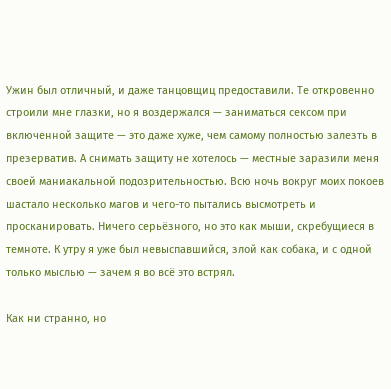Ужин был отличный, и даже танцовщиц предоставили. Те откровенно строили мне глазки, но я воздержался — заниматься сексом при включенной защите — это даже хуже, чем самому полностью залезть в презерватив. А снимать защиту не хотелось — местные заразили меня своей маниакальной подозрительностью. Всю ночь вокруг моих покоев шастало несколько магов и чего-то пытались высмотреть и просканировать. Ничего серьёзного, но это как мыши, скребущиеся в темноте. К утру я уже был невыспавшийся, злой как собака, и с одной только мыслью — зачем я во всё это встрял.

Как ни странно, но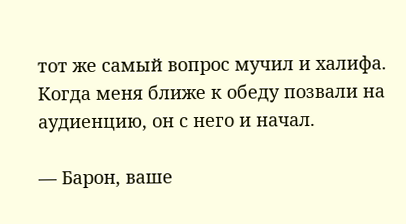тот же самый вопрос мучил и халифа. Когда меня ближе к обеду позвали на аудиенцию, он с него и начал.

— Барон, ваше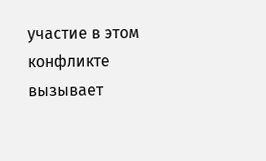участие в этом конфликте вызывает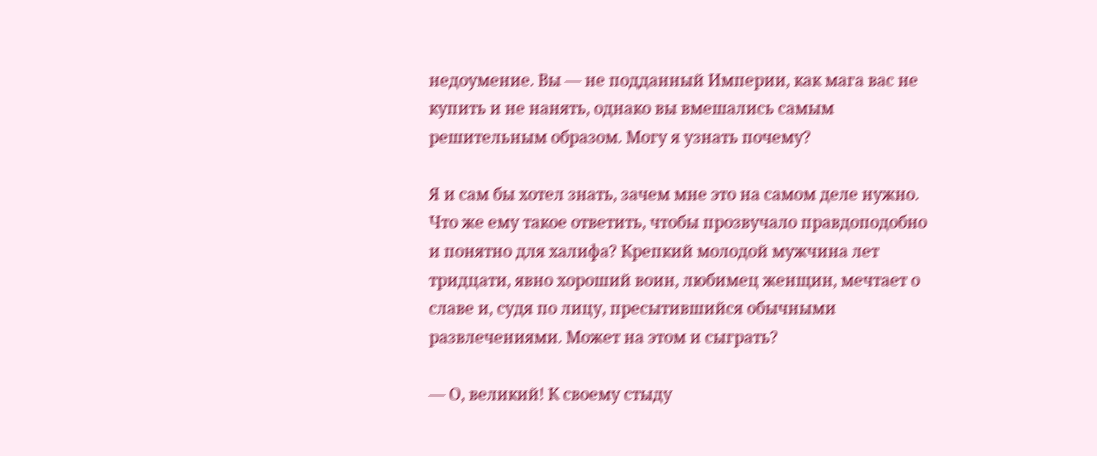недоумение. Вы — не подданный Империи, как мага вас не купить и не нанять, однако вы вмешались самым решительным образом. Могу я узнать почему?

Я и сам бы хотел знать, зачем мне это на самом деле нужно. Что же ему такое ответить, чтобы прозвучало правдоподобно и понятно для халифа? Крепкий молодой мужчина лет тридцати, явно хороший воин, любимец женщин, мечтает о славе и, судя по лицу, пресытившийся обычными развлечениями. Может на этом и сыграть?

— О, великий! К своему стыду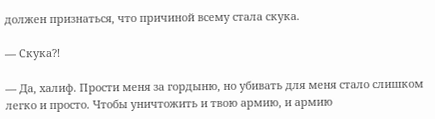должен признаться, что причиной всему стала скука.

— Скука⁈

— Да, халиф. Прости меня за гордыню, но убивать для меня стало слишком легко и просто. Чтобы уничтожить и твою армию, и армию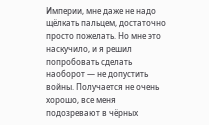Империи, мне даже не надо щёлкать пальцем, достаточно просто пожелать. Но мне это наскучило, и я решил попробовать сделать наоборот — не допустить войны. Получается не очень хорошо, все меня подозревают в чёрных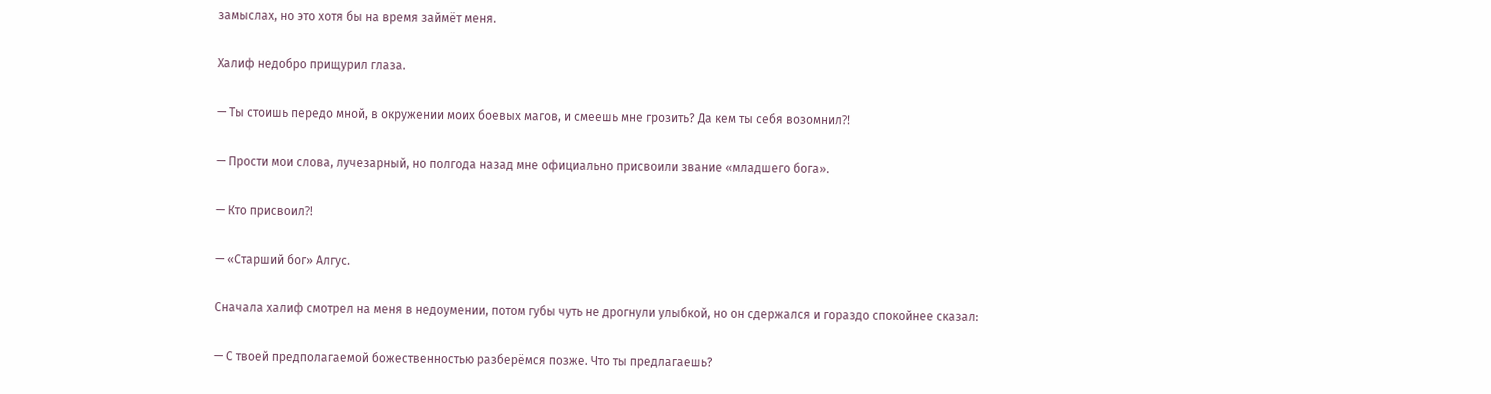замыслах, но это хотя бы на время займёт меня.

Халиф недобро прищурил глаза.

— Ты стоишь передо мной, в окружении моих боевых магов, и смеешь мне грозить? Да кем ты себя возомнил⁈

— Прости мои слова, лучезарный, но полгода назад мне официально присвоили звание «младшего бога».

— Кто присвоил⁈

— «Старший бог» Алгус.

Сначала халиф смотрел на меня в недоумении, потом губы чуть не дрогнули улыбкой, но он сдержался и гораздо спокойнее сказал:

— С твоей предполагаемой божественностью разберёмся позже. Что ты предлагаешь?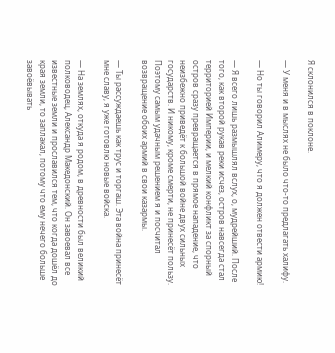Я склонился в поклоне.

— У меня и в мыслях не было что-то предлагать халифу.

— Но ты говорил Алимеру, что я должен отвести армию!

— Я всего лишь размышлял вслух, о, мудрейший. После того, как второй рукав реки исчез, остров навсегда стал территорией Империи, и мелкий конфликт за спорный остров сразу превращается в прямое нападение, что неизбежно приведёт к большой войне двух сильных государств. И никому, кроме смерти, не принесёт пользу. Поэтому самым удачным решением я и посчитал возвращение обоих армий в свои казармы.

— Ты рассуждаешь как трус и торгаш. Эта война принесёт мне славу, я уже готовлю новые войска.

— На землях, откуда я родом, в древности был великий полководец, Александр Македонский. Он завоевал все известные земли и прославился тем, что когда дошёл до края земли, то заплакал, потому что ему нечего больше завоёвывать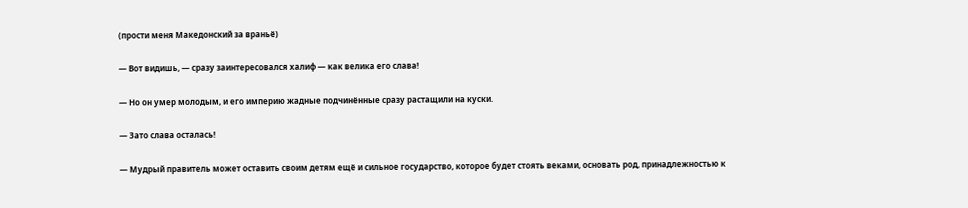(прости меня Македонский за враньё)

— Вот видишь, — сразу заинтересовался халиф — как велика его слава!

— Но он умер молодым, и его империю жадные подчинённые сразу растащили на куски.

— Зато слава осталась!

— Мудрый правитель может оставить своим детям ещё и сильное государство, которое будет стоять веками, основать род, принадлежностью к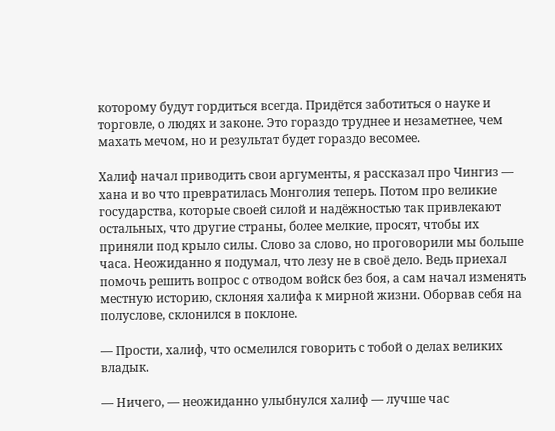которому будут гордиться всегда. Придётся заботиться о науке и торговле, о людях и законе. Это гораздо труднее и незаметнее, чем махать мечом, но и результат будет гораздо весомее.

Халиф начал приводить свои аргументы, я рассказал про Чингиз — хана и во что превратилась Монголия теперь. Потом про великие государства, которые своей силой и надёжностью так привлекают остальных, что другие страны, более мелкие, просят, чтобы их приняли под крыло силы. Слово за слово, но проговорили мы больше часа. Неожиданно я подумал, что лезу не в своё дело. Ведь приехал помочь решить вопрос с отводом войск без боя, а сам начал изменять местную историю, склоняя халифа к мирной жизни. Оборвав себя на полуслове, склонился в поклоне.

— Прости, халиф, что осмелился говорить с тобой о делах великих владык.

— Ничего, — неожиданно улыбнулся халиф — лучше час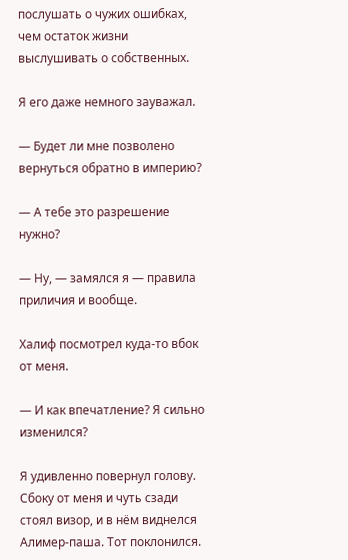послушать о чужих ошибках, чем остаток жизни выслушивать о собственных.

Я его даже немного зауважал.

— Будет ли мне позволено вернуться обратно в империю?

— А тебе это разрешение нужно?

— Ну, — замялся я — правила приличия и вообще.

Халиф посмотрел куда-то вбок от меня.

— И как впечатление? Я сильно изменился?

Я удивленно повернул голову. Сбоку от меня и чуть сзади стоял визор, и в нём виднелся Алимер-паша. Тот поклонился.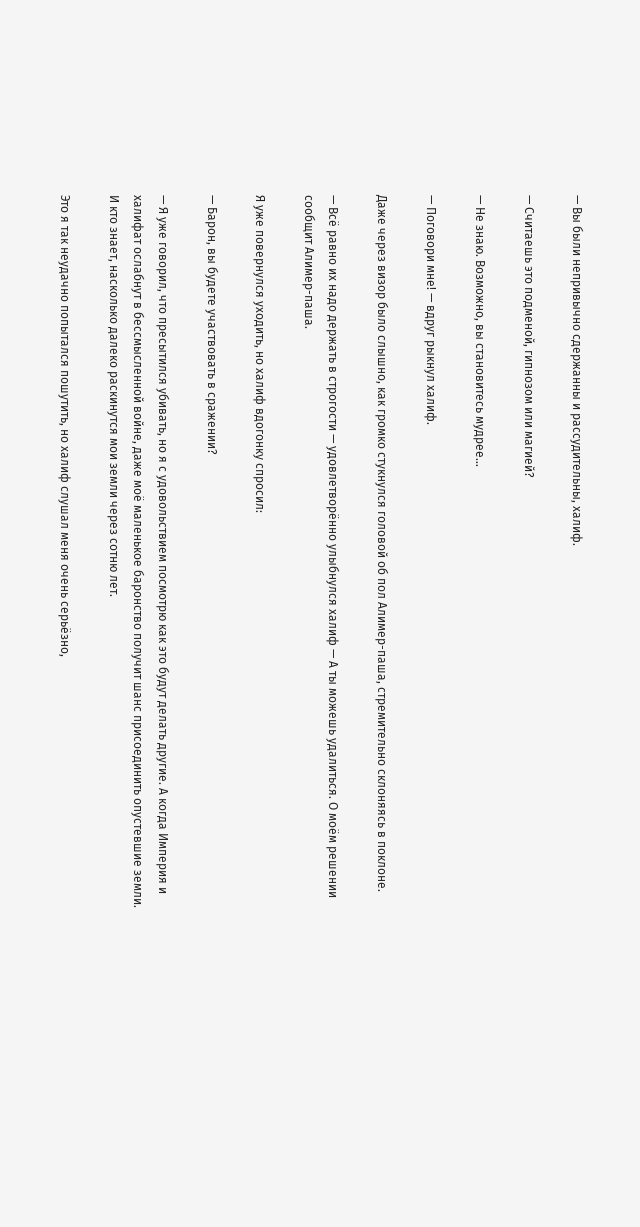— Вы были непривычно сдержанны и рассудительны, халиф.

— Считаешь это подменой, гипнозом или магией?

— Не знаю. Возможно, вы становитесь мудрее…

— Поговори мне! — вдруг рыкнул халиф.

Даже через визор было слышно, как громко стукнулся головой об пол Алимер-паша, стремительно склоняясь в поклоне.

— Всё равно их надо держать в строгости — удовлетворённо улыбнулся халиф — А ты можешь удалиться. О моём решении сообщит Алимер-паша.

Я уже повернулся уходить, но халиф вдогонку спросил:

— Барон, вы будете участвовать в сражении?

— Я уже говорил, что пресытился убивать, но я с удовольствием посмотрю как это будут делать другие. А когда Империя и халифат ослабнут в бессмысленной войне, даже моё маленькое баронство получит шанс присоединить опустевшие земли. И кто знает, насколько далеко раскинутся мои земли через сотню лет.

Это я так неудачно попытался пошутить, но халиф слушал меня очень серьёзно,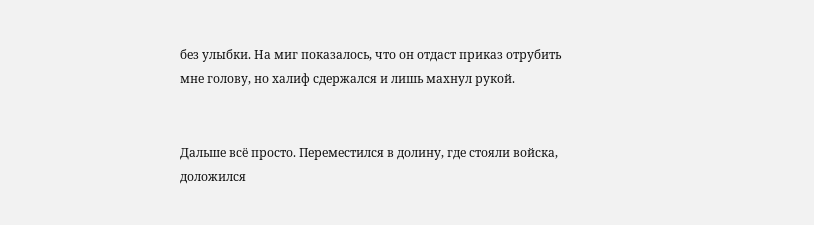без улыбки. На миг показалось, что он отдаст приказ отрубить мне голову, но халиф сдержался и лишь махнул рукой.


Дальше всё просто. Переместился в долину, где стояли войска, доложился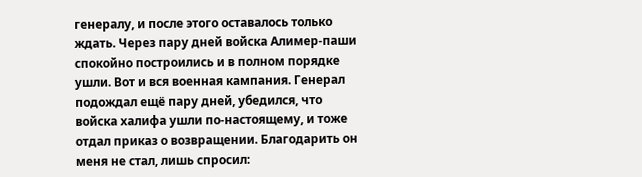генералу, и после этого оставалось только ждать. Через пару дней войска Алимер-паши спокойно построились и в полном порядке ушли. Вот и вся военная кампания. Генерал подождал ещё пару дней, убедился, что войска халифа ушли по-настоящему, и тоже отдал приказ о возвращении. Благодарить он меня не стал, лишь спросил: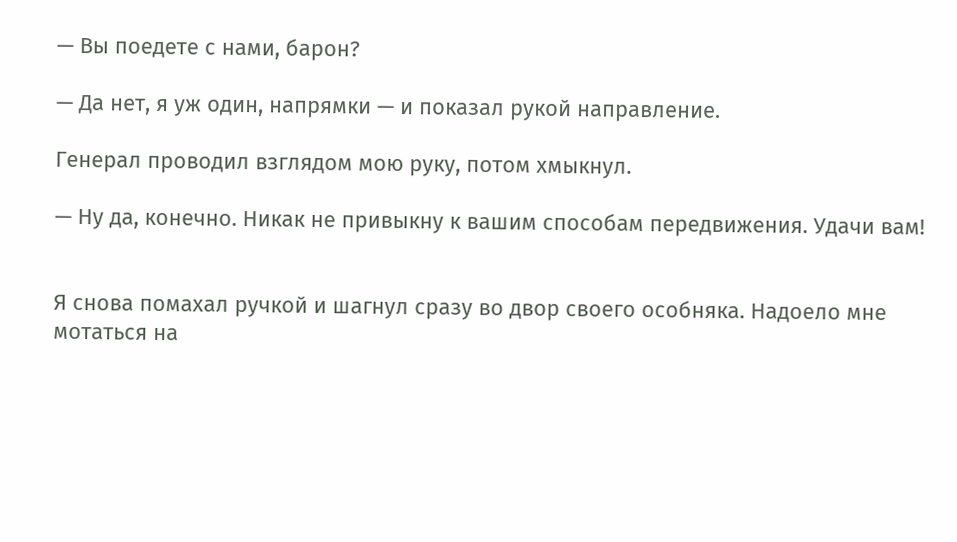— Вы поедете с нами, барон?

— Да нет, я уж один, напрямки — и показал рукой направление.

Генерал проводил взглядом мою руку, потом хмыкнул.

— Ну да, конечно. Никак не привыкну к вашим способам передвижения. Удачи вам!


Я снова помахал ручкой и шагнул сразу во двор своего особняка. Надоело мне мотаться на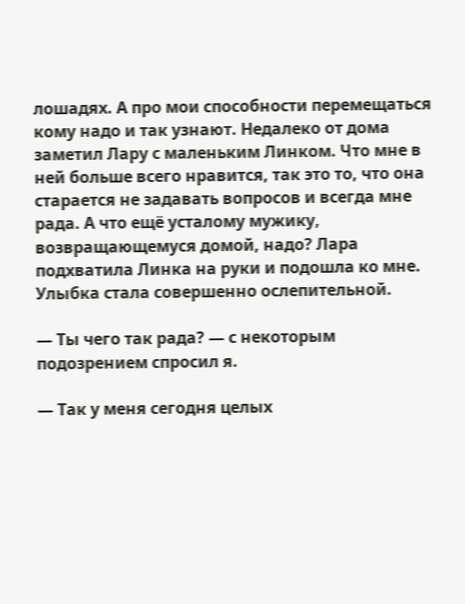лошадях. А про мои способности перемещаться кому надо и так узнают. Недалеко от дома заметил Лару с маленьким Линком. Что мне в ней больше всего нравится, так это то, что она старается не задавать вопросов и всегда мне рада. А что ещё усталому мужику, возвращающемуся домой, надо? Лара подхватила Линка на руки и подошла ко мне. Улыбка стала совершенно ослепительной.

— Ты чего так рада? — с некоторым подозрением спросил я.

— Так у меня сегодня целых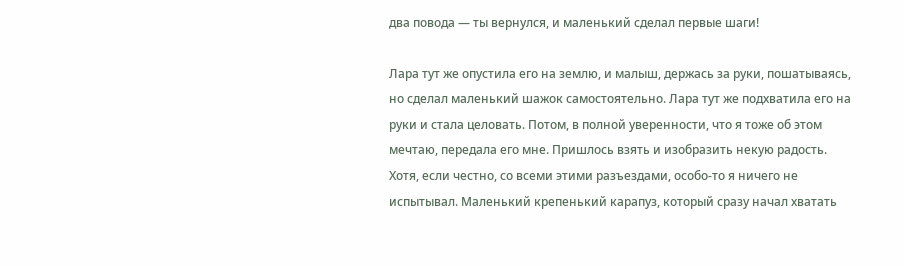два повода — ты вернулся, и маленький сделал первые шаги!

Лара тут же опустила его на землю, и малыш, держась за руки, пошатываясь, но сделал маленький шажок самостоятельно. Лара тут же подхватила его на руки и стала целовать. Потом, в полной уверенности, что я тоже об этом мечтаю, передала его мне. Пришлось взять и изобразить некую радость. Хотя, если честно, со всеми этими разъездами, особо-то я ничего не испытывал. Маленький крепенький карапуз, который сразу начал хватать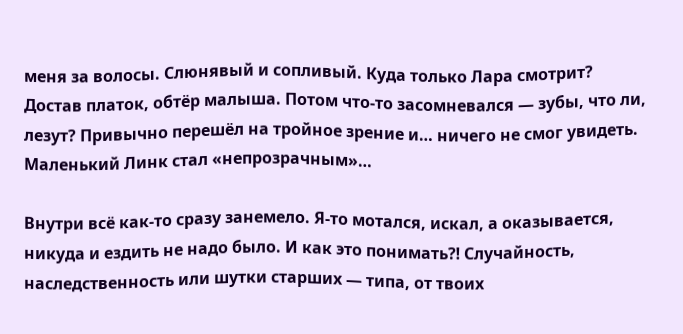меня за волосы. Слюнявый и сопливый. Куда только Лара смотрит? Достав платок, обтёр малыша. Потом что-то засомневался — зубы, что ли, лезут? Привычно перешёл на тройное зрение и… ничего не смог увидеть. Маленький Линк стал «непрозрачным»…

Внутри всё как-то сразу занемело. Я-то мотался, искал, а оказывается, никуда и ездить не надо было. И как это понимать⁈ Случайность, наследственность или шутки старших — типа, от твоих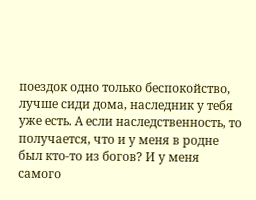поездок одно только беспокойство, лучше сиди дома, наследник у тебя уже есть. А если наследственность, то получается, что и у меня в родне был кто-то из богов? И у меня самого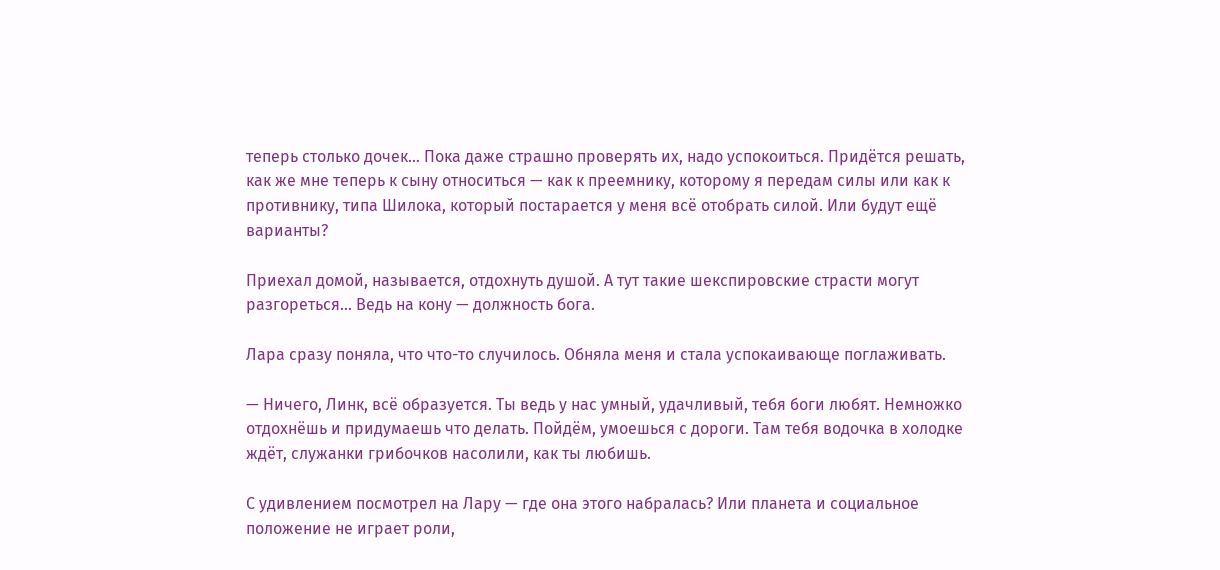теперь столько дочек… Пока даже страшно проверять их, надо успокоиться. Придётся решать, как же мне теперь к сыну относиться — как к преемнику, которому я передам силы или как к противнику, типа Шилока, который постарается у меня всё отобрать силой. Или будут ещё варианты?

Приехал домой, называется, отдохнуть душой. А тут такие шекспировские страсти могут разгореться… Ведь на кону — должность бога.

Лара сразу поняла, что что-то случилось. Обняла меня и стала успокаивающе поглаживать.

— Ничего, Линк, всё образуется. Ты ведь у нас умный, удачливый, тебя боги любят. Немножко отдохнёшь и придумаешь что делать. Пойдём, умоешься с дороги. Там тебя водочка в холодке ждёт, служанки грибочков насолили, как ты любишь.

С удивлением посмотрел на Лару — где она этого набралась? Или планета и социальное положение не играет роли,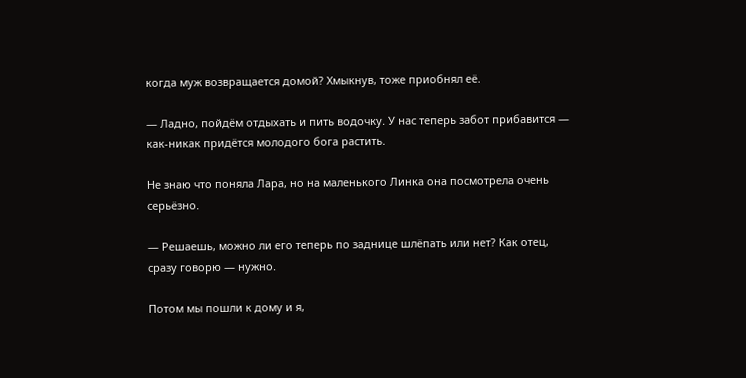когда муж возвращается домой? Хмыкнув, тоже приобнял её.

— Ладно, пойдём отдыхать и пить водочку. У нас теперь забот прибавится — как-никак придётся молодого бога растить.

Не знаю что поняла Лара, но на маленького Линка она посмотрела очень серьёзно.

— Решаешь, можно ли его теперь по заднице шлёпать или нет? Как отец, сразу говорю — нужно.

Потом мы пошли к дому и я,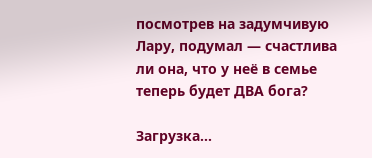посмотрев на задумчивую Лару, подумал — счастлива ли она, что у неё в семье теперь будет ДВА бога?

Загрузка...